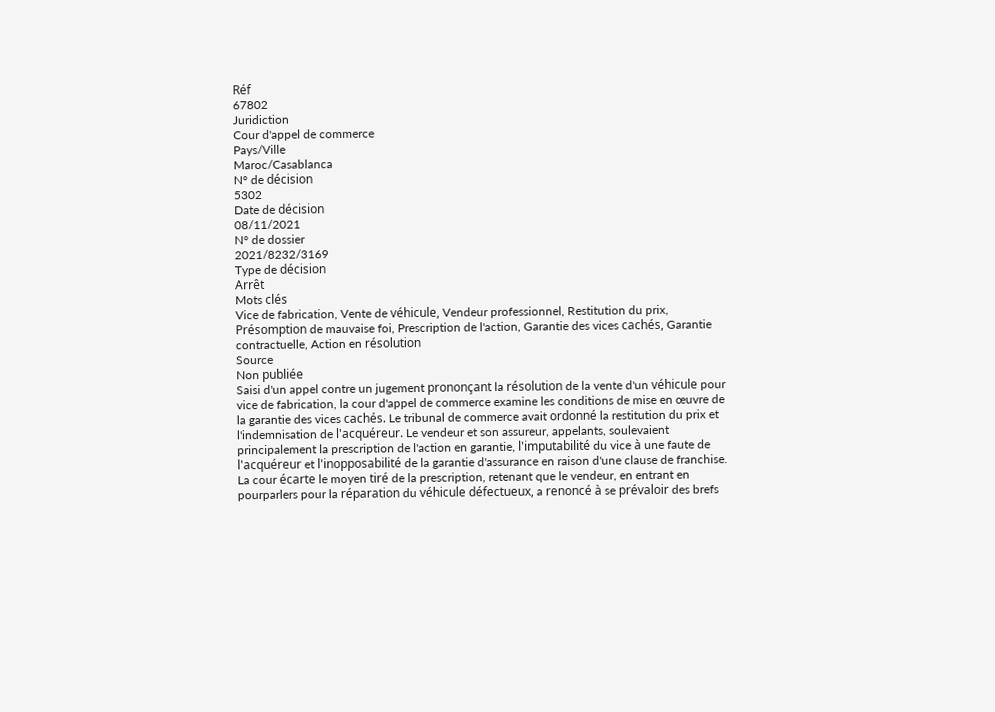Réf
67802
Juridiction
Cour d'appel de commerce
Pays/Ville
Maroc/Casablanca
N° de décision
5302
Date de décision
08/11/2021
N° de dossier
2021/8232/3169
Type de décision
Arrêt
Mots clés
Vice de fabrication, Vente de véhicule, Vendeur professionnel, Restitution du prix, Présomption de mauvaise foi, Prescription de l'action, Garantie des vices cachés, Garantie contractuelle, Action en résolution
Source
Non publiée
Saisi d'un appel contre un jugement prononçant la résolution de la vente d'un véhicule pour vice de fabrication, la cour d'appel de commerce examine les conditions de mise en œuvre de la garantie des vices cachés. Le tribunal de commerce avait ordonné la restitution du prix et l'indemnisation de l'acquéreur. Le vendeur et son assureur, appelants, soulevaient principalement la prescription de l'action en garantie, l'imputabilité du vice à une faute de l'acquéreur et l'inopposabilité de la garantie d'assurance en raison d'une clause de franchise. La cour écarte le moyen tiré de la prescription, retenant que le vendeur, en entrant en pourparlers pour la réparation du véhicule défectueux, a renoncé à se prévaloir des brefs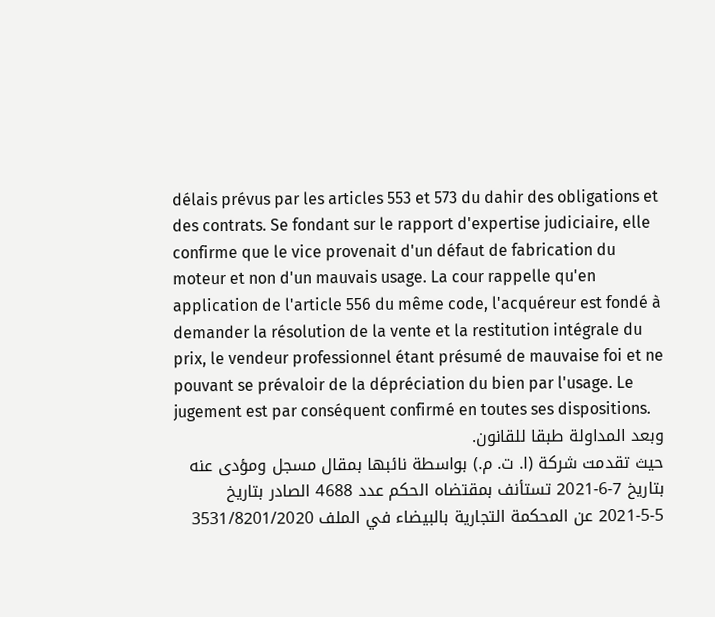délais prévus par les articles 553 et 573 du dahir des obligations et des contrats. Se fondant sur le rapport d'expertise judiciaire, elle confirme que le vice provenait d'un défaut de fabrication du moteur et non d'un mauvais usage. La cour rappelle qu'en application de l'article 556 du même code, l'acquéreur est fondé à demander la résolution de la vente et la restitution intégrale du prix, le vendeur professionnel étant présumé de mauvaise foi et ne pouvant se prévaloir de la dépréciation du bien par l'usage. Le jugement est par conséquent confirmé en toutes ses dispositions.
وبعد المداولة طبقا للقانون.
حيث تقدمت شركة (ا. ت. م.) بواسطة نائبها بمقال مسجل ومؤدى عنه بتاريخ 7-6-2021 تستأنف بمقتضاه الحكم عدد 4688 الصادر بتاريخ 5-5-2021 عن المحكمة التجارية بالبيضاء في الملف 3531/8201/2020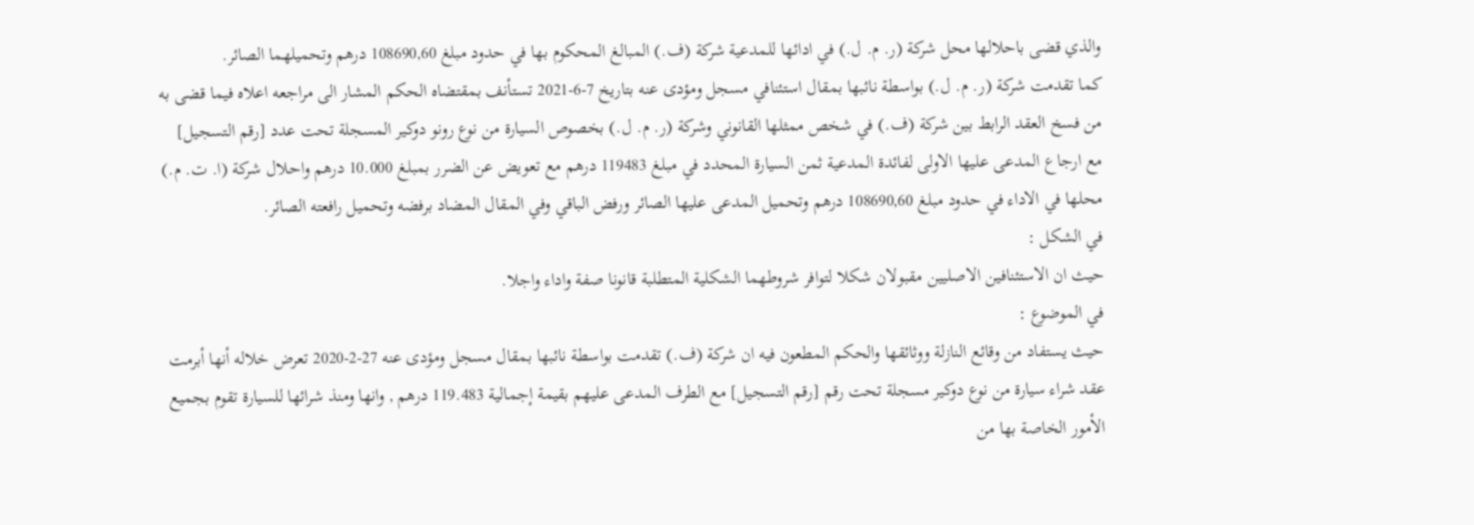والذي قضى باحلالها محل شركة (ر. م. ل.) في ادائها للمدعية شركة (ف.) المبالغ المحكوم بها في حدود مبلغ 108690,60 درهم وتحميلهما الصائر.
كما تقدمت شركة (ر. م. ل.) بواسطة نائبها بمقال استئنافي مسجل ومؤدى عنه بتاريخ 7-6-2021 تستأنف بمقتضاه الحكم المشار الى مراجعه اعلاه فيما قضى به من فسخ العقد الرابط بين شركة (ف.) في شخص ممثلها القانوني وشركة (ر. م. ل.) بخصوص السيارة من نوع رونو دوكير المسجلة تحت عدد [رقم التسجيل] مع ارجاع المدعى عليها الاولى لفائدة المدعية ثمن السيارة المحدد في مبلغ 119483 درهم مع تعويض عن الضرر بمبلغ 10.000 درهم واحلال شركة (ا. ت. م.) محلها في الاداء في حدود مبلغ 108690,60 درهم وتحميل المدعى عليها الصائر ورفض الباقي وفي المقال المضاد برفضه وتحميل رافعته الصائر.
في الشكل :
حيث ان الاستئنافين الاصليين مقبولان شكلا لتوافر شروطهما الشكلية المتطلبة قانونا صفة واداء واجلا.
في الموضوع :
حيث يستفاد من وقائع النازلة ووثائقها والحكم المطعون فيه ان شركة (ف.) تقدمت بواسطة نائبها بمقال مسجل ومؤدى عنه 27-2-2020 تعرض خلاله أنها أبرمت عقد شراء سيارة من نوع دوكير مسجلة تحت رقم [رقم التسجيل] مع الطرف المدعى عليهم بقيمة إجمالية 119.483 درهم , وانها ومنذ شرائها للسيارة تقوم بجميع الأمور الخاصة بها من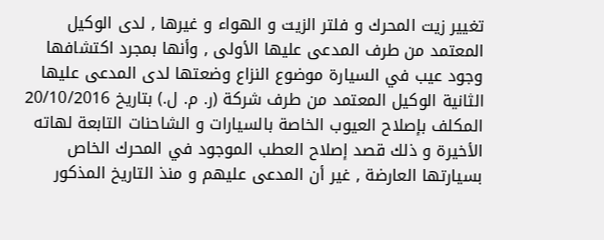تغيير زيت المحرك و فلتر الزيت و الهواء و غيرها , لدى الوكيل المعتمد من طرف المدعى عليها الأولى , وأنها بمجرد اكتشافها وجود عيب في السيارة موضوع النزاع وضعتها لدى المدعى عليها الثانية الوكيل المعتمد من طرف شركة (ر. م. ل.) بتاريخ 20/10/2016 المكلف بإصلاح العيوب الخاصة بالسيارات و الشاحنات التابعة لهاته الأخيرة و ذلك قصد إصلاح العطب الموجود في المحرك الخاص بسيارتها العارضة , غير أن المدعى عليهم و منذ التاريخ المذكور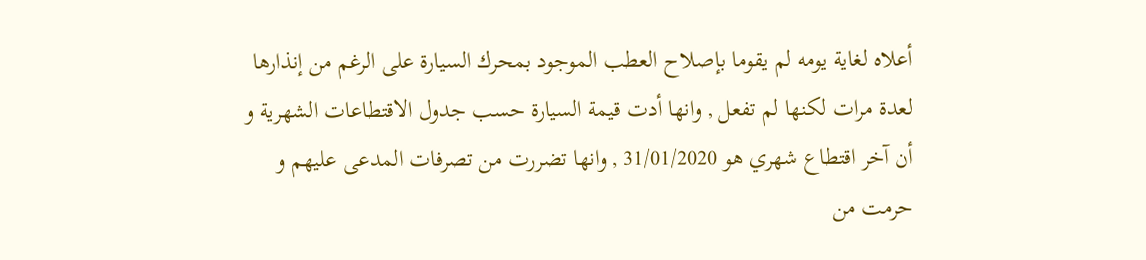أعلاه لغاية يومه لم يقوما بإصلاح العطب الموجود بمحرك السيارة على الرغم من إنذارها لعدة مرات لكنها لم تفعل , وانها أدت قيمة السيارة حسب جدول الاقتطاعات الشهرية و أن آخر اقتطاع شهري هو 31/01/2020 , وانها تضررت من تصرفات المدعى عليهم و حرمت من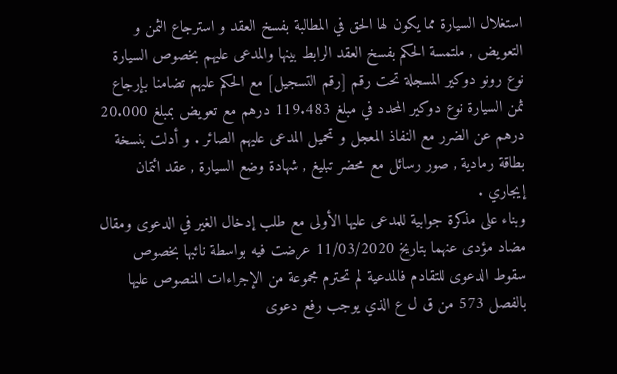استغلال السيارة مما يكون لها الحق في المطالبة بفسخ العقد و استرجاع الثمن و التعويض , ملتمسة الحكم بفسخ العقد الرابط بينها والمدعى عليهم بخصوص السيارة نوع رونو دوكير المسجلة تحت رقم [رقم التسجيل] مع الحكم عليهم تضامنا بإرجاع ثمن السيارة نوع دوكير المحدد في مبلغ 119.483 درهم مع تعويض بمبلغ 20.000 درهم عن الضرر مع النفاذ المعجل و تحميل المدعى عليهم الصائر . و أدلت بنسخة بطاقة رمادية , صور رسائل مع محضر تبليغ , شهادة وضع السيارة , عقد ائتمان إيجاري .
وبناء على مذكرة جوابية للمدعى عليها الأولى مع طلب إدخال الغير في الدعوى ومقال مضاد مؤدى عنهما بتاريخ 11/03/2020 عرضت فيه بواسطة نائبها بخصوص سقوط الدعوى للتقادم فالمدعية لم تحترم مجموعة من الإجراءات المنصوص عليها بالفصل 573 من ق ل ع الذي يوجب رفع دعوى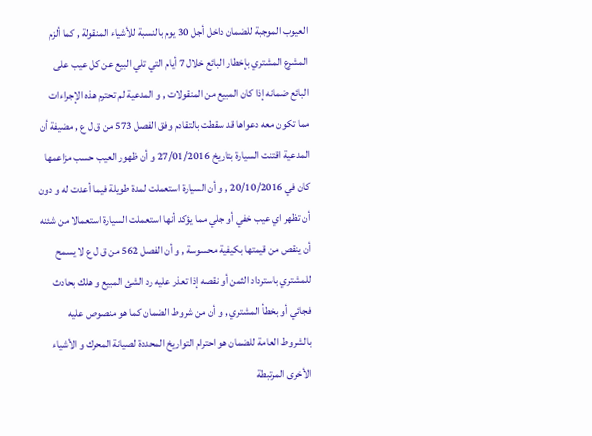العيوب الموجبة للضمان داخل أجل 30 يوم بالنسبة للأشياء المنقولة , كما ألزم المشرع المشتري بإخطار البائع خلال 7 أيام التي تلي البيع عن كل عيب على البائع ضمانه إذا كان المبيع من المنقولات , و المدعية لم تحترم هذه الإجراءات مما تكون معه دعواها قد سقطت بالتقادم وفق الفصل 573 من ق ل ع , مضيفة أن المدعية اقتنت السيارة بتاريخ 27/01/2016 و أن ظهور العيب حسب مزاعمها كان في 20/10/2016 , و أن السيارة استعملت لمدة طويلة فيما أعدت له و دون أن تظهر اي عيب خفي أو جلي مما يؤكد أنها استعملت السيارة استعمالا من شئنه أن ينقص من قيمتها بكيفية محسوسة , و أن الفصل 562 من ق ل ع لا يسمح للمشتري باسترداد الثمن أو نقصه إذا تعذر عليه رد الشئ المبيع و هلك بحادث فجائي أو بخطأ المشتري , و أن من شروط الضمان كما هو منصوص عليه بالشروط العامة للضمان هو احترام التواريخ المحددة لصيانة المحرك و الأشياء الأخرى المرتبطة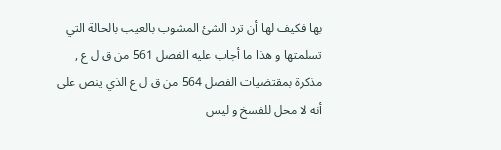بها فكيف لها أن ترد الشئ المشوب بالعيب بالحالة التي تسلمتها و هذا ما أجاب عليه الفصل 561 من ق ل ع , مذكرة بمقتضيات الفصل 564 من ق ل ع الذي ينص على أنه لا محل للفسخ و ليس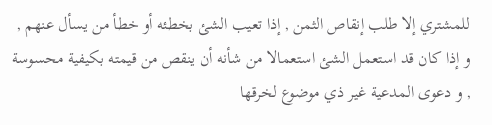للمشتري إلا طلب إنقاص الثمن , إذا تعيب الشئ بخطئه أو خطأ من يسأل عنهم , و إذا كان قد استعمل الشئ استعمالا من شأنه أن ينقص من قيمته بكيفية محسوسة , و دعوى المدعية غير ذي موضوع لخرقها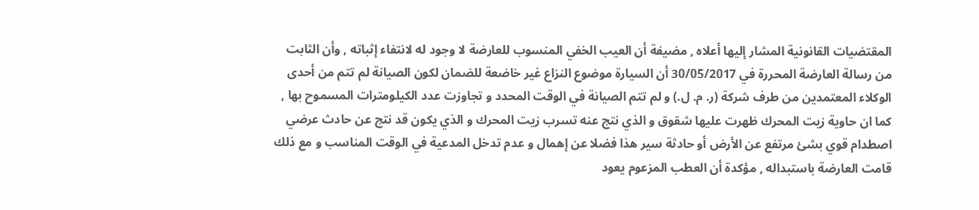المقتضيات القانونية المشار إليها أعلاه , مضيفة أن العيب الخفي المنسوب للعارضة لا وجود له لانتفاء إثباته , وأن الثابت من رسالة العارضة المحررة في 30/05/2017 أن السيارة موضوع النزاع غير خاضعة للضمان لكون الصيانة لم تتم من أحدى الوكلاء المعتمدين من طرف شركة (ر. م. ل.) و لم تتم الصيانة في الوقت المحدد و تجاوزت عدد الكيلومترات المسموح بها , كما ان حاوية زيت المحرك ظهرت عليها شقوق و الذي نتج عنه تسرب زيت المحرك و الذي يكون قد نتج عن حادث عرضي اصطدام قوي بشئ مرتفع عن الأرض أو حادثة سير هذا فضلا عن إهمال و عدم تدخل المدعية في الوقت المناسب و مع ذلك قامت العارضة باستبداله , مؤكدة أن العطب المزعوم يعود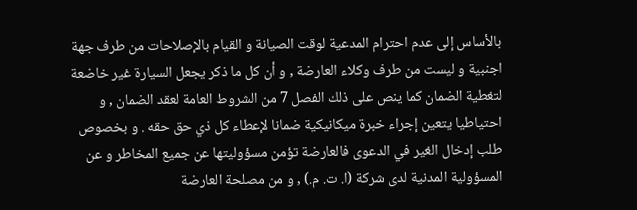بالأساس إلى عدم احترام المدعية لوقت الصيانة و القيام بالإصلاحات من طرف جهة اجنبية و ليست من طرف وكلاء العارضة , و أن كل ما ذكر يجعل السيارة غير خاضعة لتغطية الضمان كما ينص على ذلك الفصل 7 من الشروط العامة لعقد الضمان , و احتياطيا يتعين إجراء خبرة ميكانيكية ضمانا لإعطاء كل ذي حق حقه . و بخصوص طلب إدخال الغير في الدعوى فالعارضة تؤمن مسؤوليتها عن جميع المخاطر و عن المسؤولية المدنية لدى شركة (ا. ت. م.) , و من مصلحة العارضة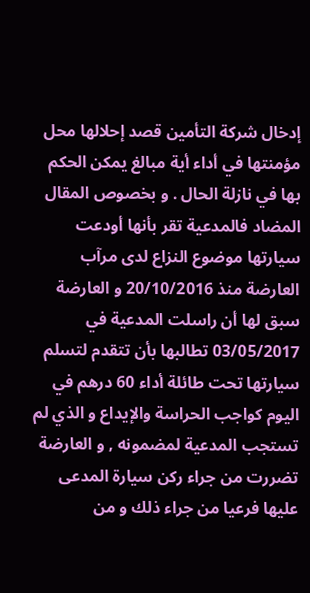إدخال شركة التأمين قصد إحلالها محل مؤمنتها في أداء أية مبالغ يمكن الحكم بها في نازلة الحال . و بخصوص المقال المضاد فالمدعية تقر بأنها أودعت سيارتها موضوع النزاع لدى مرآب العارضة منذ 20/10/2016 و العارضة سبق لها أن راسلت المدعية في 03/05/2017 تطالبها بأن تتقدم لتسلم سيارتها تحت طائلة أداء 60 درهم في اليوم كواجب الحراسة والإيداع و الذي لم تستجب المدعية لمضمونه , و العارضة تضررت من جراء ركن سيارة المدعى عليها فرعيا من جراء ذلك و من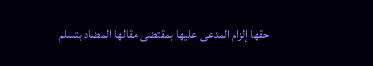حقها إلزام المدعى عليها بمقتضى مقالها المضاد بتسلم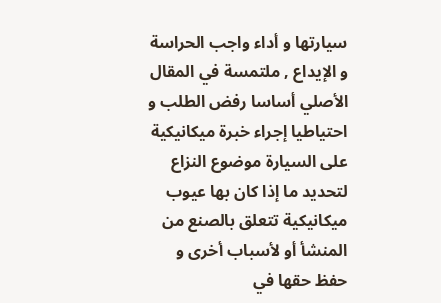سيارتها و أداء واجب الحراسة و الإيداع , ملتمسة في المقال الأصلي أساسا رفض الطلب و احتياطيا إجراء خبرة ميكانيكية على السيارة موضوع النزاع لتحديد ما إذا كان بها عيوب ميكانيكية تتعلق بالصنع من المنشأ أو لأسباب أخرى و حفظ حقها في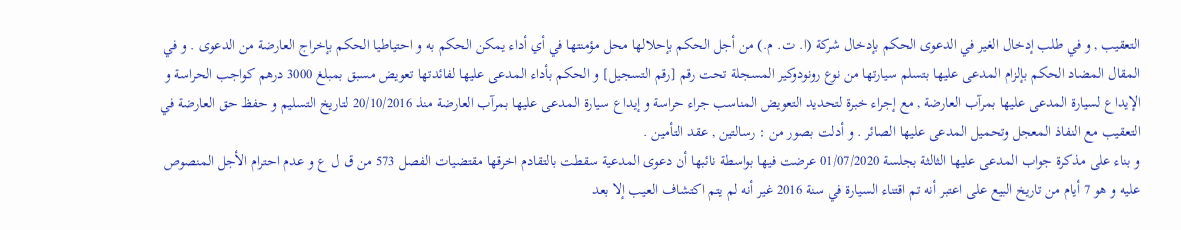التعقيب , و في طلب إدخال الغير في الدعوى الحكم بإدخال شركة (ا. ت. م.) من أجل الحكم بإحلالها محل مؤمنتها في أي أداء يمكن الحكم به و احتياطيا الحكم بإخراج العارضة من الدعوى . و في المقال المضاد الحكم بإلزام المدعى عليها بتسلم سيارتها من نوع رونودوكير المسجلة تحت رقم [رقم التسجيل] و الحكم بأداء المدعى عليها لفائدتها تعويض مسبق بمبلغ 3000 درهم كواجب الحراسة و الإيداع لسيارة المدعى عليها بمرآب العارضة , مع إجراء خبرة لتحديد التعويض المناسب جراء حراسة و إيداع سيارة المدعى عليها بمرآب العارضة منذ 20/10/2016 لتاريخ التسليم و حفظ حق العارضة في التعقيب مع النفاذ المعجل وتحميل المدعى عليها الصائر . و أدلت بصور من : رسالتين , عقد التأمين .
و بناء على مذكرة جواب المدعى عليها الثالثة بجلسة 01/07/2020 عرضت فيها بواسطة نائبها أن دعوى المدعية سقطت بالتقادم اخرقها مقتضيات الفصل 573 من ق ل ع و عدم احترام الأجل المنصوص عليه و هو 7 أيام من تاريخ البيع على اعتبر أنه تم اقتناء السيارة في سنة 2016 غير أنه لم يتم اكتشاف العيب إلا بعد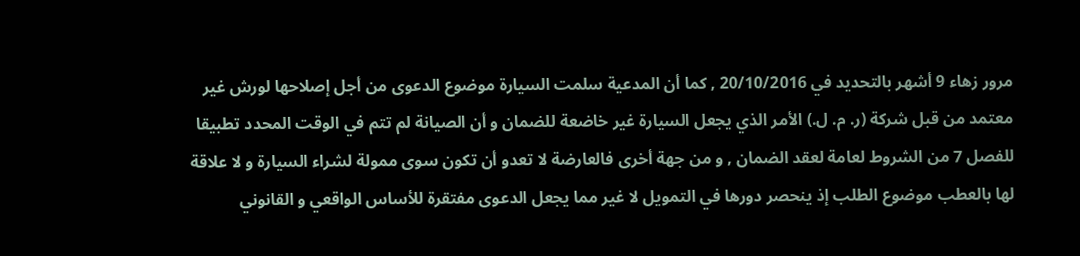مرور زهاء 9 أشهر بالتحديد في 20/10/2016 , كما أن المدعية سلمت السيارة موضوع الدعوى من أجل إصلاحها لورش غير معتمد من قبل شركة (ر. م. ل.) الأمر الذي يجعل السيارة غير خاضعة للضمان و أن الصيانة لم تتم في الوقت المحدد تطبيقا للفصل 7 من الشروط لعامة لعقد الضمان , و من جهة أخرى فالعارضة لا تعدو أن تكون سوى ممولة لشراء السيارة و لا علاقة لها بالعطب موضوع الطلب إذ ينحصر دورها في التمويل لا غير مما يجعل الدعوى مفتقرة للأساس الواقعي و القانوني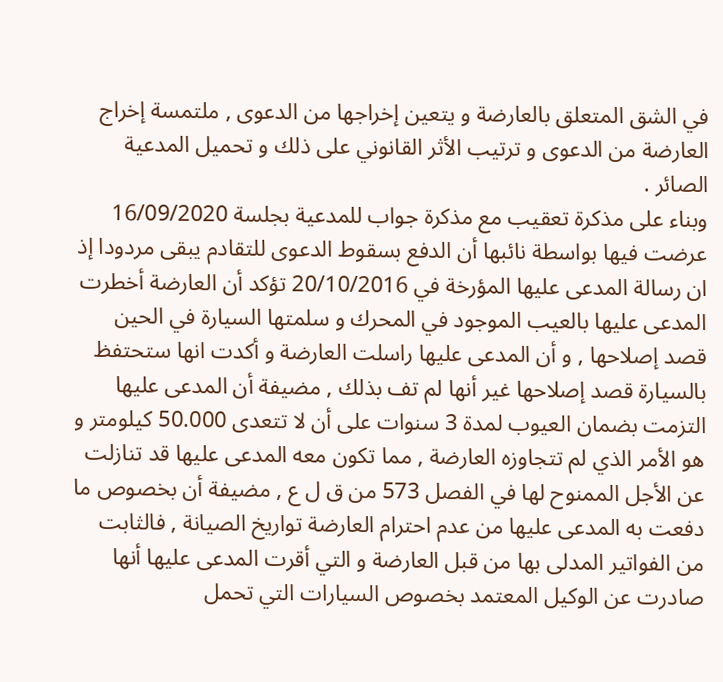في الشق المتعلق بالعارضة و يتعين إخراجها من الدعوى , ملتمسة إخراج العارضة من الدعوى و ترتيب الأثر القانوني على ذلك و تحميل المدعية الصائر .
وبناء على مذكرة تعقيب مع مذكرة جواب للمدعية بجلسة 16/09/2020 عرضت فيها بواسطة نائبها أن الدفع بسقوط الدعوى للتقادم يبقى مردودا إذ ان رسالة المدعى عليها المؤرخة في 20/10/2016 تؤكد أن العارضة أخطرت المدعى عليها بالعيب الموجود في المحرك و سلمتها السيارة في الحين قصد إصلاحها , و أن المدعى عليها راسلت العارضة و أكدت انها ستحتفظ بالسيارة قصد إصلاحها غير أنها لم تف بذلك , مضيفة أن المدعى عليها التزمت بضمان العيوب لمدة 3 سنوات على أن لا تتعدى 50.000 كيلومتر و هو الأمر الذي لم تتجاوزه العارضة , مما تكون معه المدعى عليها قد تنازلت عن الأجل الممنوح لها في الفصل 573 من ق ل ع , مضيفة أن بخصوص ما دفعت به المدعى عليها من عدم احترام العارضة تواريخ الصيانة , فالثابت من الفواتير المدلى بها من قبل العارضة و التي أقرت المدعى عليها أنها صادرت عن الوكيل المعتمد بخصوص السيارات التي تحمل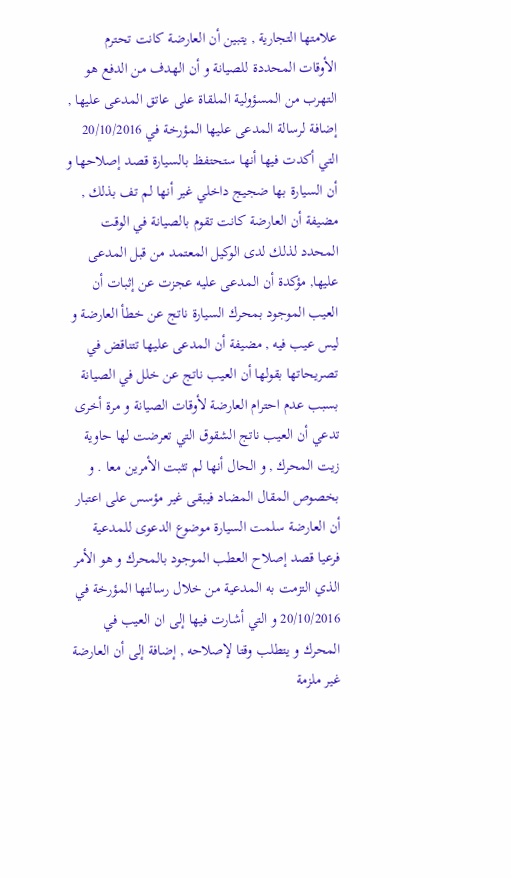علامتها التجارية , يتبين أن العارضة كانت تحترم الأوقات المحددة للصيانة و أن الهدف من الدفع هو التهرب من المسؤولية الملقاة على عاتق المدعى عليها , إضافة لرسالة المدعى عليها المؤرخة في 20/10/2016 التي أكدت فيها أنها ستحتفظ بالسيارة قصد إصلاحها و أن السيارة بها ضجيج داخلي غير أنها لم تف بذلك , مضيفة أن العارضة كانت تقوم بالصيانة في الوقت المحدد لذلك لدى الوكيل المعتمد من قبل المدعى عليها, مؤكدة أن المدعى عليه عجزت عن إثبات أن العيب الموجود بمحرك السيارة ناتج عن خطأ العارضة و ليس عيب فيه , مضيفة أن المدعى عليها تتناقض في تصريحاتها بقولها أن العيب ناتج عن خلل في الصيانة بسبب عدم احترام العارضة لأوقات الصيانة و مرة أخرى تدعي أن العيب ناتج الشقوق التي تعرضت لها حاوية زيت المحرك , و الحال أنها لم تثبت الأمرين معا . و بخصوص المقال المضاد فيبقى غير مؤسس على اعتبار أن العارضة سلمت السيارة موضوع الدعوى للمدعية فرعيا قصد إصلاح العطب الموجود بالمحرك و هو الأمر الذي التزمت به المدعية من خلال رسالتها المؤرخة في 20/10/2016 و التي أشارت فيها إلى ان العيب في المحرك و يتطلب وقتا لإصلاحه , إضافة إلى أن العارضة غير ملزمة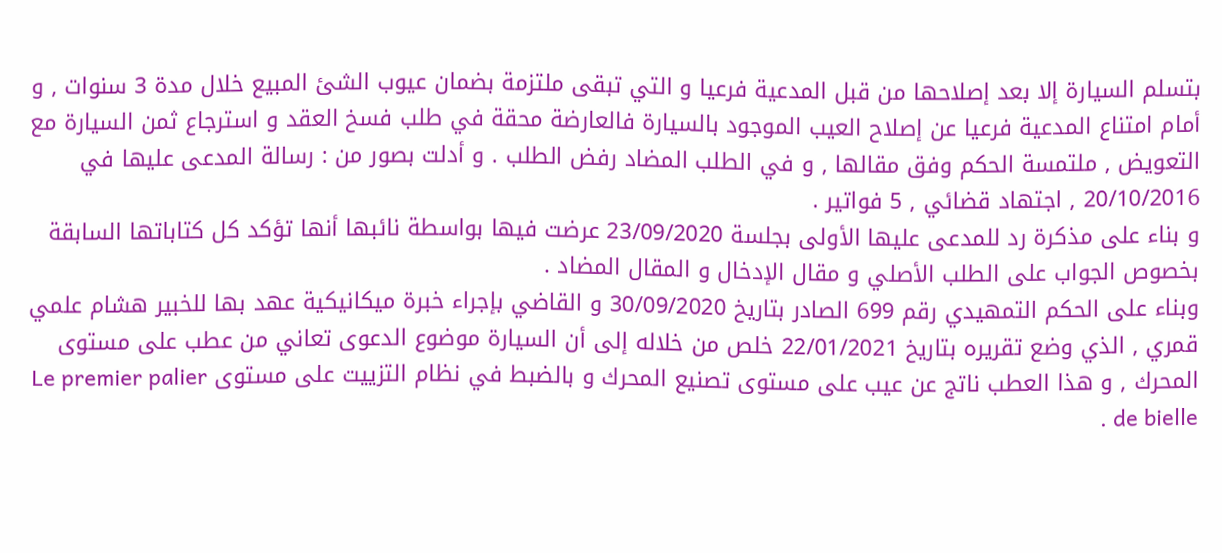بتسلم السيارة إلا بعد إصلاحها من قبل المدعية فرعيا و التي تبقى ملتزمة بضمان عيوب الشئ المبيع خلال مدة 3 سنوات , و أمام امتناع المدعية فرعيا عن إصلاح العيب الموجود بالسيارة فالعارضة محقة في طلب فسخ العقد و استرجاع ثمن السيارة مع التعويض , ملتمسة الحكم وفق مقالها , و في الطلب المضاد رفض الطلب . و أدلت بصور من : رسالة المدعى عليها في 20/10/2016 , اجتهاد قضائي , 5 فواتير .
و بناء على مذكرة رد للمدعى عليها الأولى بجلسة 23/09/2020 عرضت فيها بواسطة نائبها أنها تؤكد كل كتاباتها السابقة بخصوص الجواب على الطلب الأصلي و مقال الإدخال و المقال المضاد .
وبناء على الحكم التمهيدي رقم 699 الصادر بتاريخ 30/09/2020 و القاضي بإجراء خبرة ميكانيكية عهد بها للخبير هشام علمي قمري , الذي وضع تقريره بتاريخ 22/01/2021 خلص من خلاله إلى أن السيارة موضوع الدعوى تعاني من عطب على مستوى المحرك , و هذا العطب ناتج عن عيب على مستوى تصنيع المحرك و بالضبط في نظام التزييت على مستوى Le premier palier de bielle .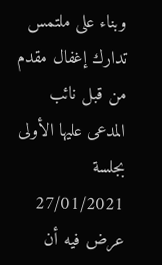وبناء على ملتمس تدارك إغفال مقدم من قبل نائب المدعى عليها الأولى بجلسة 27/01/2021 عرض فيه أن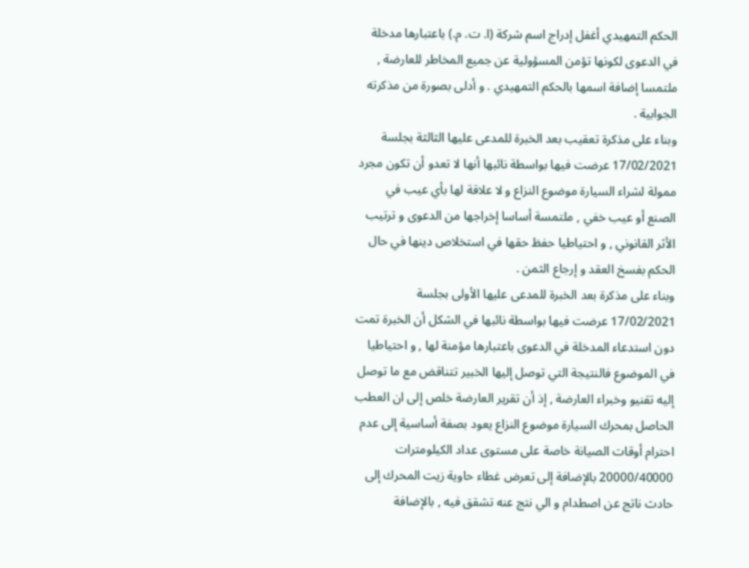الحكم التمهيدي أغفل إدراج اسم شركة (ا. ت. م.) باعتبارها مدخلة في الدعوى لكونها تؤمن المسؤولية عن جميع المخاطر للعارضة , ملتمسا إضافة اسمها بالحكم التمهيدي . و أدلى بصورة من مذكرته الجوابية .
وبناء على مذكرة تعقيب بعد الخبرة للمدعى عليها الثالثة بجلسة 17/02/2021 عرضت فيها بواسطة نائبها أنها لا تعدو أن تكون مجرد ممولة لشراء السيارة موضوع النزاع و لا علاقة لها بأي عيب في الصنع أو عيب خفي , ملتمسة أساسا إخراجها من الدعوى و ترتيب الأثر القانوني , و احتياطيا حفظ حقها في استخلاص دينها في حال الحكم بفسخ العقد و إرجاع الثمن .
وبناء على مذكرة بعد الخبرة للمدعى عليها الأولى بجلسة 17/02/2021 عرضت فيها بواسطة نائبها في الشكل أن الخبرة تمت دون استدعاء المدخلة في الدعوى باعتبارها مؤمنة لها , و احتياطيا في الموضوع فالنتيجة التي توصل إليها الخبير تتناقض مع ما توصل إليه تقنيو وخبراء العارضة , إذ أن تقرير العارضة خلص إلى ان العطب الحاصل بمحرك السيارة موضوع النزاع يعود بصفة أساسية إلى عدم احترام أوقات الصيانة خاصة على مستوى عداد الكيلومترات 20000/40000 بالإضافة إلى تعرض غطاء حاوية زيت المحرك إلى حادث ناتج عن اصطدام و الي نتج عنه تشقق فيه , بالإضافة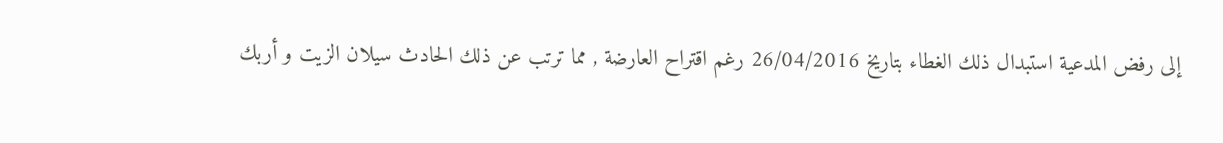إلى رفض المدعية استبدال ذلك الغطاء بتاريخ 26/04/2016 رغم اقتراح العارضة , مما ترتب عن ذلك الحادث سيلان الزيت و أربك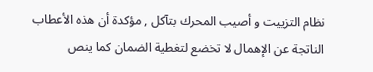نظام التزييت و أصيب المحرك بتآكل , مؤكدة أن هذه الأعطاب الناتجة عن الإهمال لا تخضع لتغطية الضمان كما ينص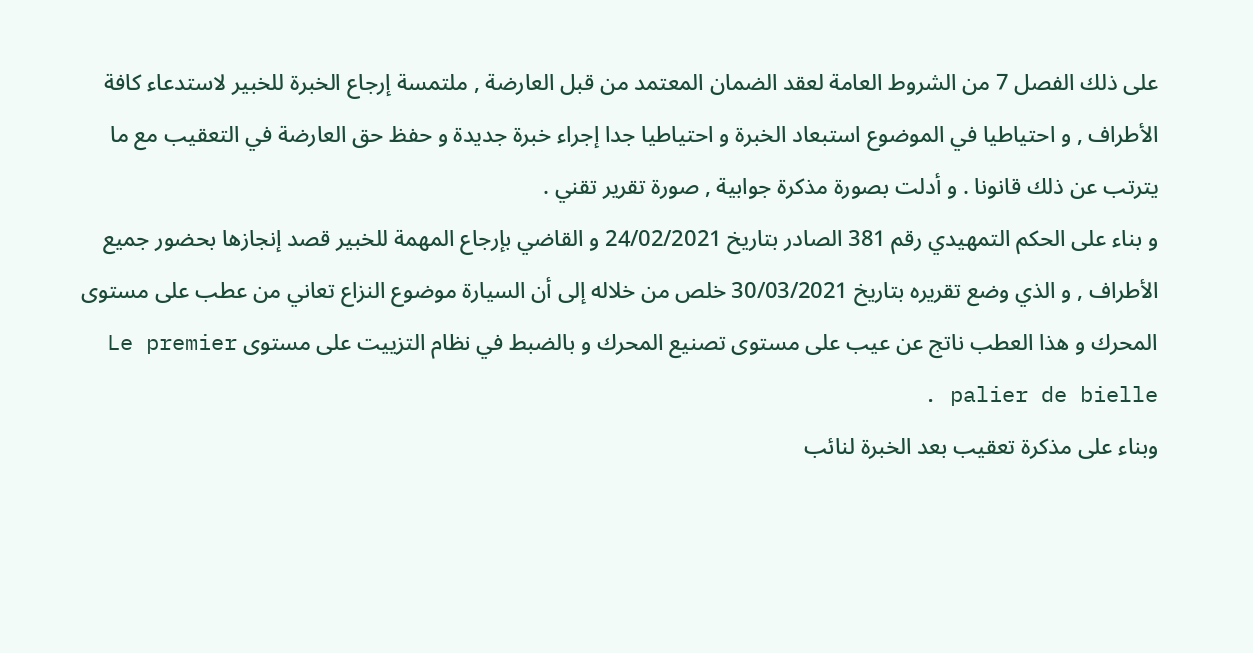على ذلك الفصل 7 من الشروط العامة لعقد الضمان المعتمد من قبل العارضة , ملتمسة إرجاع الخبرة للخبير لاستدعاء كافة الأطراف , و احتياطيا في الموضوع استبعاد الخبرة و احتياطيا جدا إجراء خبرة جديدة و حفظ حق العارضة في التعقيب مع ما يترتب عن ذلك قانونا . و أدلت بصورة مذكرة جوابية , صورة تقرير تقني .
و بناء على الحكم التمهيدي رقم 381 الصادر بتاريخ 24/02/2021 و القاضي بإرجاع المهمة للخبير قصد إنجازها بحضور جميع الأطراف , و الذي وضع تقريره بتاريخ 30/03/2021 خلص من خلاله إلى أن السيارة موضوع النزاع تعاني من عطب على مستوى المحرك و هذا العطب ناتج عن عيب على مستوى تصنيع المحرك و بالضبط في نظام التزييت على مستوى Le premier palier de bielle .
وبناء على مذكرة تعقيب بعد الخبرة لنائب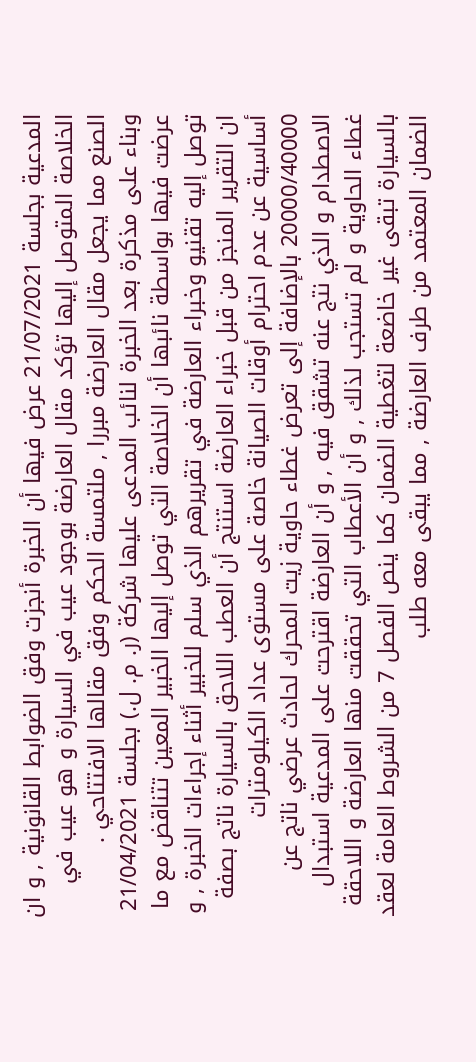المدعية بجلسة 21/07/2021 عرض فيها أن الخبرة أنجزت وفق الضوابط القانونية , و ان الخلاصة المتوصل إليها تؤكد مقال العارضة بوجود عيب في السيارة و هو عيب في الصنع مما يجعل مقال العارضة مبررا , ملتمسة الحكم وفق مقالها الافتتاحي .
وبناء على مذكرة بعد الخبرة لنائب المدعى عليها شركة (ر. م. ل.) بجلسة 21/04/2021 عرضت فيها بواسطة نائبها أن الخلاصة التي توصل إليها الخبير المعين تتناقض مع ما توصل إليه تقنيو وخبراء العارضة في تقريرهم الذي سلم للخبير أثناء إجراءات الخبرة , و ان التقرير المنجز من قبل خبراء العارضة استنتج أن العطب اللاحق بالسيارة ناتج بصفة أساسية عن عدم احترام أوقات الصيانة خاصة على مستوى عداد الكيلومترات 20000/40000 بالإضافة إلى تعرض غطاء حاوية زيت المحرك لحادث عرضي ناتج عن الاصطدام و الذي نتج عنه تشقق فيه , و أن العارضة اقترحت على المدعية استبدال غطاء الحاوية و لم تستجب لذلك , و أن الأعطاب التي تحققت منها العارضة و اللاحقة بالسيارة تبقى غير خاضعة لتغطية الضمان كما ينص الفصل 7 من الشروط العامة لعقد الضمان المعتمد من طرف العارضة , مما يبقى معه طلب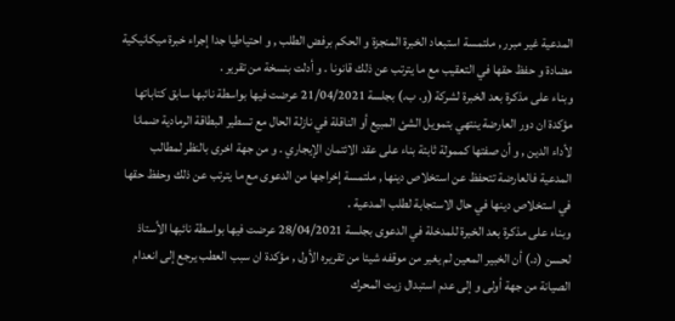المدعية غير مبرر , ملتمسة استبعاد الخبرة المنجزة و الحكم برفض الطلب , و احتياطيا جدا إجراء خبرة ميكانيكية مضادة و حفظ حقها في التعقيب مع ما يترتب عن ذلك قانونا . و أدلت بنسخة من تقرير .
وبناء على مذكرة بعد الخبرة لشركة (و. ب.) بجلسة 21/04/2021 عرضت فيها بواسطة نائبها سابق كتاباتها مؤكدة ان دور العارضة ينتهي بتمويل الشئ المبيع أو الناقلة في نازلة الحال مع تسطير البطاقة الرمادية ضمانا لأداء الدين , و أن صفتها كممولة ثابتة بناء على عقد الائتمان الإيجاري . و من جهة اخرى بالنظر لمطالب المدعية فالعارضة تتحفظ عن استخلاص دينها , ملتمسة إخراجها من الدعوى مع ما يترتب عن ذلك وحفظ حقها في استخلاص دينها في حال الاستجابة لطلب المدعية .
وبناء على مذكرة بعد الخبرة للمدخلة في الدعوى بجلسة 28/04/2021 عرضت فيها بواسطة نائبها الأستاذ لحسن (د.) أن الخبير المعين لم يغير من موقفه شيئا من تقريره الأول , مؤكدة ان سبب العطب يرجع إلى انعدام الصيانة من جهة أولى و إلى عدم استبدال زيت المحرك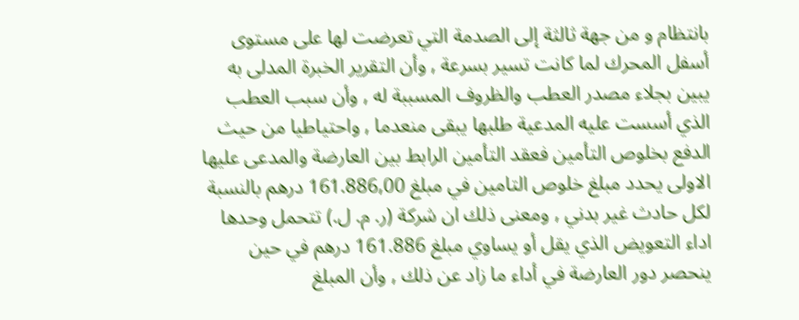بانتظام و من جهة ثالثة إلى الصدمة التي تعرضت لها على مستوى أسفل المحرك لما كانت تسير بسرعة , وأن التقرير الخبرة المدلى به يبين بجلاء مصدر العطب والظروف المسببة له , وأن سبب العطب الذي أسست عليه المدعية طلبها يبقى منعدما , واحتياطيا من حيث الدفع بخلوص التأمين فعقد التأمين الرابط بين العارضة والمدعى عليها الاولى يحدد مبلغ خلوص التامين في مبلغ 161.886,00 درهم بالنسبة لكل حادث غير بدني , ومعنى ذلك ان شركة (ر. م. ل.) تتحمل وحدها اداء التعويض الذي يقل أو يساوي مبلغ 161.886 درهم في حين ينحصر دور العارضة في أداء ما زاد عن ذلك , وأن المبلغ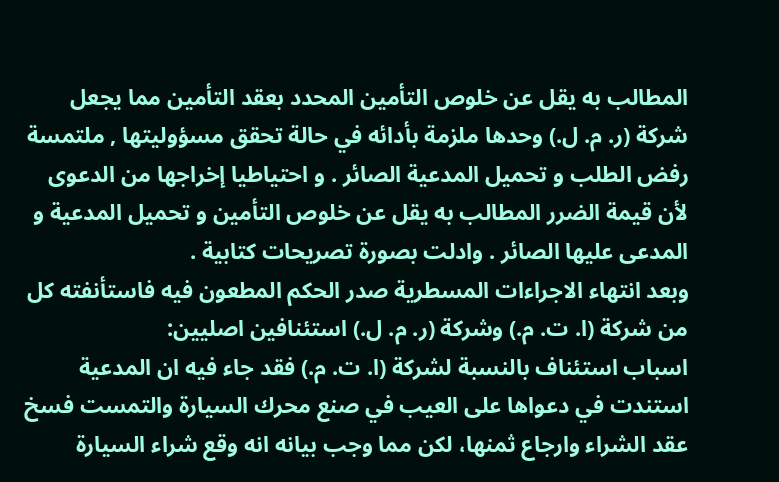المطالب به يقل عن خلوص التأمين المحدد بعقد التأمين مما يجعل شركة (ر. م. ل.) وحدها ملزمة بأدائه في حالة تحقق مسؤوليتها , ملتمسة رفض الطلب و تحميل المدعية الصائر . و احتياطيا إخراجها من الدعوى لأن قيمة الضرر المطالب به يقل عن خلوص التأمين و تحميل المدعية و المدعى عليها الصائر . وادلت بصورة تصريحات كتابية .
وبعد انتهاء الاجراءات المسطرية صدر الحكم المطعون فيه فاستأنفته كل من شركة (ا. ت. م.) وشركة (ر. م. ل.) استئنافين اصليين:
اسباب استئناف بالنسبة لشركة (ا. ت. م.) فقد جاء فيه ان المدعية استندت في دعواها على العيب في صنع محرك السيارة والتمست فسخ عقد الشراء وارجاع ثمنها، لكن مما وجب بيانه انه وقع شراء السيارة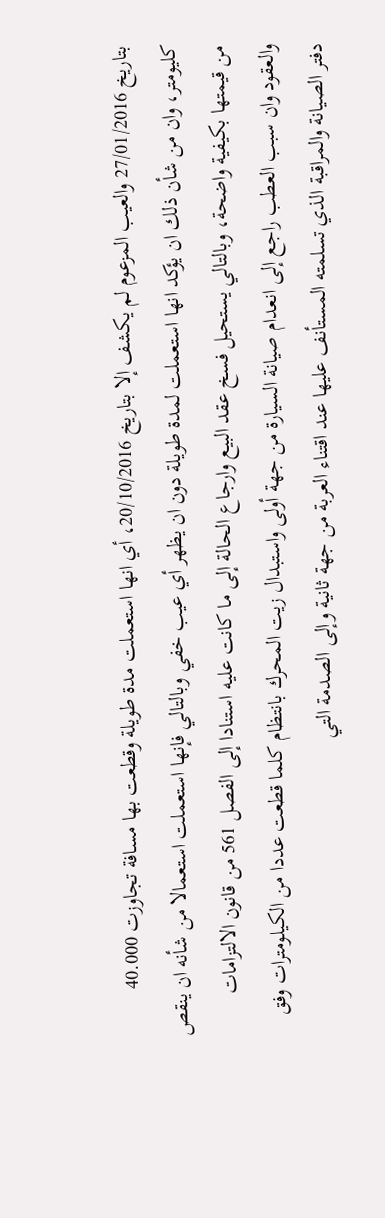بتاريخ 27/01/2016 والعيب المزعوم لم يكشف إلا بتاريخ 20/10/2016، أي انها استعملت مدة طويلة وقطعت بها مسافة تجاوزت 40.000 كليومتر، وان من شأن ذلك ان يؤكد انها استعملت لمدة طويلة دون ان يظهر أي عيب خفي وبالتالي فإنها استعملت استعمالا من شأنه ان ينقص من قيمتها بكيفية واضحة، وبالتالي يستحيل فسخ عقد البيع وارجاع الحالة إلى ما كانت عليه استنادا إلى الفصل 561 من قانون الالتزامات والعقود وان سبب العطب راجع إلى انعدام صيانة السيارة من جهة أولى واستبدال زيت المحرك بانتظام كلما قطعت عددا من الكيلومترات وفق دفتر الصيانة والمراقبة الذي تسلمته المستأنف عليها عند اقتناء العربة من جهة ثانية وإلى الصدمة التي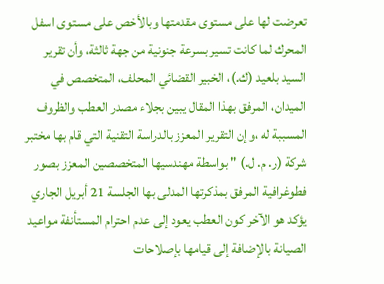تعرضت لها على مستوى مقدمتها وبالأخص على مستوى اسفل المحرك لما كانت تسير بسرعة جنونية من جهة ثالثة، وأن تقرير السيد بلعيد (ك.)، الخبير القضائي المحلف، المتخصص في الميدان، المرفق بهذا المقال يبين بجلاء مصدر العطب والظروف المسببة له ،وإن التقرير المعزز بالدراسة التقنية التي قام بها مختبر شركة (ر. م. ل.) " بواسطة مهندسيها المتخصصين المعزز بصور فطوغرافية المرفق بمذكرتها المدلى بها الجلسة 21 أبريل الجاري يؤكد هو الآخر كون العطب يعود إلى عدم احترام المستأنفة مواعيد الصيانة بالإضافة إلى قيامها بإصلاحات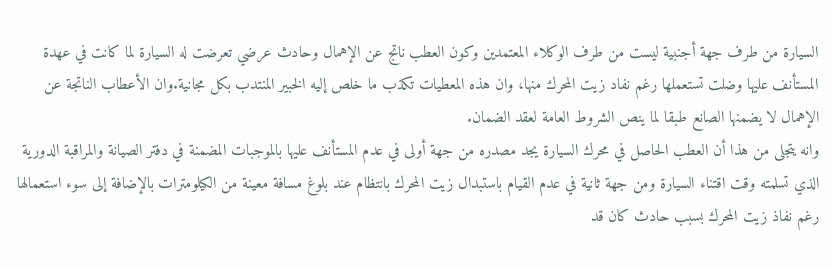السيارة من طرف جهة أجنبية ليست من طرف الوكلاء المعتمدين وكون العطب ناتج عن الإهمال وحادث عرضي تعرضت له السيارة لما كانت في عهدة المستأنف عليها وضلت تستعملها رغم نفاد زيت المحرك منها، وان هذه المعطيات تكذب ما خلص إليه الخبير المنتدب بكل مجانية.وان الأعطاب الناتجة عن الإهمال لا يضمنها الصانع طبقا لما ينص الشروط العامة لعقد الضمان.
وانه يتجلى من هذا أن العطب الحاصل في محرك السيارة يجد مصدره من جهة أولى في عدم المستأنف عليها بالموجبات المضمنة في دفتر الصيانة والمراقبة الدورية الذي تسلمته وقت اقتناء السيارة ومن جهة ثانية في عدم القيام باستبدال زيت المحرك بانتظام عند بلوغ مسافة معينة من الكيلومترات بالإضافة إلى سوء استعمالها رغم نفاذ زيت المحرك بسبب حادث کان قد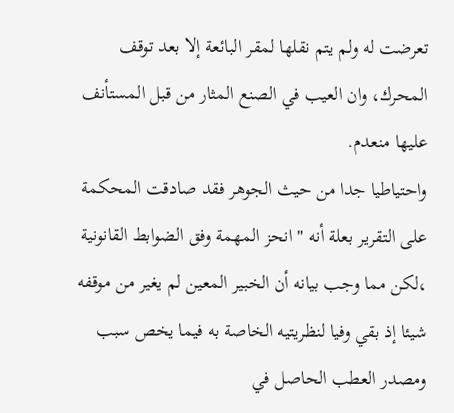تعرضت له ولم يتم نقلها لمقر البائعة إلا بعد توقف المحرك، وان العيب في الصنع المثار من قبل المستأنف عليها منعدم.
واحتياطيا جدا من حيث الجوهر فقد صادقت المحكمة على التقرير بعلة أنه " انحز المهمة وفق الضوابط القانونية ،لكن مما وجب بيانه أن الخبير المعين لم يغير من موقفه شيئا إذ بقي وفيا لنظريتيه الخاصة به فيما يخص سبب ومصدر العطب الحاصل في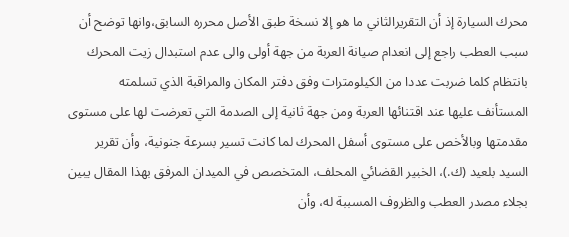محرك السيارة إذ أن التقريرالثاني ما هو إلا نسخة طبق الأصل محرره السابق،وانها توضح أن سبب العطب راجع إلى انعدام صيانة العربة من جهة أولى والى عدم استبدال زيت المحرك بانتظام كلما ضربت عددا من الكيلومترات وفق دفتر المكان والمراقبة الذي تسلمته المستأنف عليها عند اقتنائها العربة ومن جهة ثانية إلى الصدمة التي تعرضت لها على مستوى مقدمتها وبالأخص على مستوى أسفل المحرك لما كانت تسير بسرعة جنونية، وأن تقرير السيد بلعيد (ك.)، الخبير القضائي المحلف، المتخصص في الميدان المرفق بهذا المقال يبين بجلاء مصدر العطب والظروف المسببة له، وأن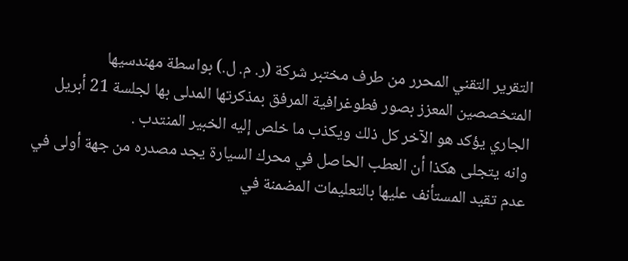التقرير التقني المحرر من طرف مختبر شركة (ر. م. ل.) بواسطة مهندسيها المتخصصين المعزز بصور فطوغرافية المرفق بمذكرتها المدلى بها لجلسة 21 أبريل الجاري يؤكد هو الآخر كل ذلك ويكذب ما خلص إليه الخبير المنتدب .
وانه يتجلى هكذا أن العطب الحاصل في محرك السيارة يجد مصدره من جهة أولى في عدم تقيد المستأنف عليها بالتعليمات المضمنة في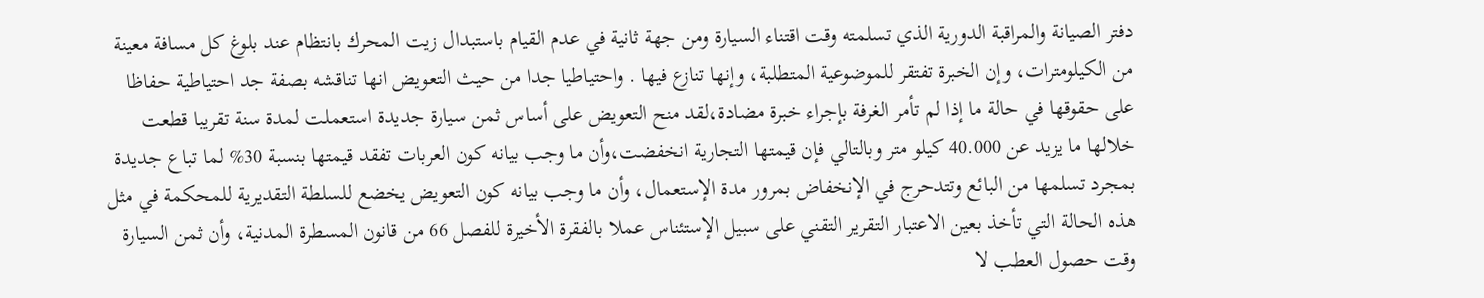دفتر الصيانة والمراقبة الدورية الذي تسلمته وقت اقتناء السيارة ومن جهة ثانية في عدم القيام باستبدال زيت المحرك بانتظام عند بلوغ كل مسافة معينة من الكيلومترات، وإن الخبرة تفتقر للموضوعية المتطلبة، وإنها تنازع فيها . واحتياطيا جدا من حيث التعويض انها تناقشه بصفة جد احتياطية حفاظا على حقوقها في حالة ما إذا لم تأمر الغرفة بإجراء خبرة مضادة،لقد منح التعويض على أساس ثمن سيارة جديدة استعملت لمدة سنة تقريبا قطعت خلالها ما يزيد عن 40.000 كيلو متر وبالتالي فإن قيمتها التجارية انخفضت،وأن ما وجب بيانه كون العربات تفقد قيمتها بنسبة 30% لما تباع جديدة بمجرد تسلمها من البائع وتتدحرج في الإنخفاض بمرور مدة الإستعمال، وأن ما وجب بيانه كون التعويض يخضع للسلطة التقديرية للمحكمة في مثل هذه الحالة التي تأخذ بعين الاعتبار التقرير التقني على سبيل الإستئناس عملا بالفقرة الأخيرة للفصل 66 من قانون المسطرة المدنية، وأن ثمن السيارة وقت حصول العطب لا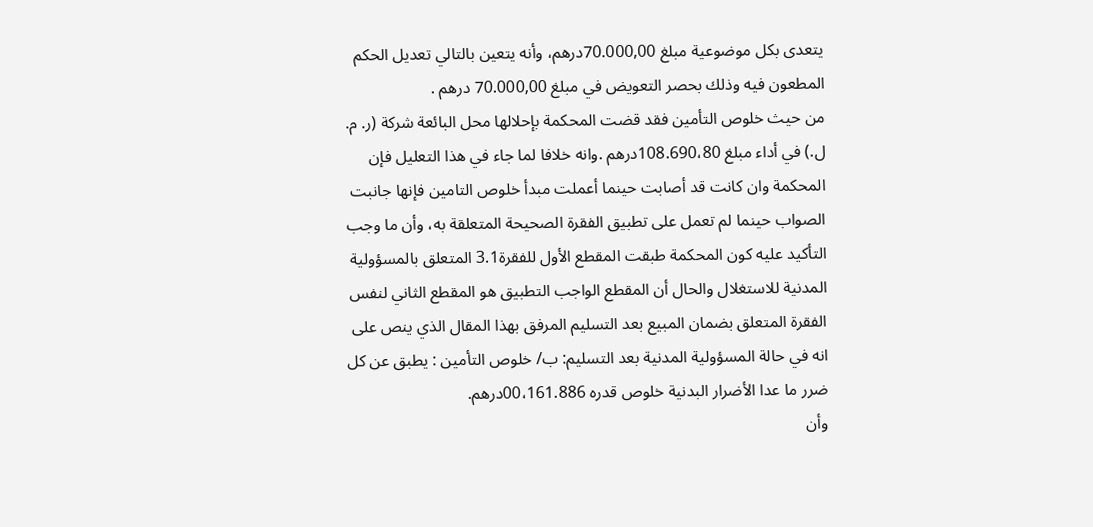يتعدى بكل موضوعية مبلغ 70.000,00درهم، وأنه يتعين بالتالي تعديل الحكم المطعون فيه وذلك بحصر التعويض في مبلغ 70.000,00 درهم .
من حيث خلوص التأمين فقد قضت المحكمة بإحلالها محل البائعة شركة (ر. م. ل.) في أداء مبلغ 108.690،80درهم .وانه خلافا لما جاء في هذا التعليل فإن المحكمة وان كانت قد أصابت حينما أعملت مبدأ خلوص التامين فإنها جانبت الصواب حينما لم تعمل على تطبيق الفقرة الصحيحة المتعلقة به، وأن ما وجب التأكيد عليه كون المحكمة طبقت المقطع الأول للفقرة3.1 المتعلق بالمسؤولية المدنية للاستغلال والحال أن المقطع الواجب التطبيق هو المقطع الثاني لنفس الفقرة المتعلق بضمان المبيع بعد التسليم المرفق بهذا المقال الذي ينص على انه في حالة المسؤولية المدنية بعد التسليم: ب/ خلوص التأمين : يطبق عن كل ضرر ما عدا الأضرار البدنية خلوص قدره 00،161.886درهم.
وأن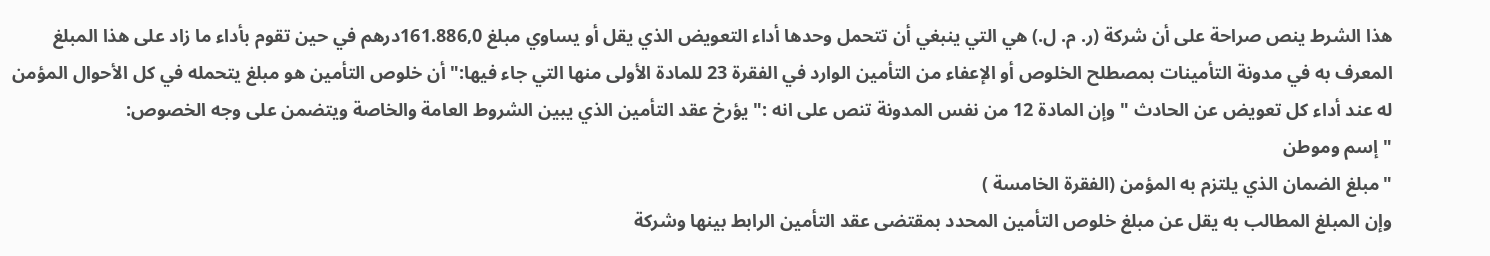هذا الشرط ينص صراحة على أن شركة (ر. م. ل.) هي التي ينبغي أن تتحمل وحدها أداء التعويض الذي يقل أو يساوي مبلغ 161.886,0درهم في حين تقوم بأداء ما زاد على هذا المبلغ المعرف به في مدونة التأمينات بمصطلح الخلوص أو الإعفاء من التأمين الوارد في الفقرة 23 للمادة الأولى منها التي جاء فيها:" أن خلوص التأمين هو مبلغ يتحمله في كل الأحوال المؤمن له عند أداء كل تعويض عن الحادث " وإن المادة 12 من نفس المدونة تنص على انه :" يؤرخ عقد التأمين الذي يبين الشروط العامة والخاصة ويتضمن على وجه الخصوص:
" إسم وموطن
"مبلغ الضمان الذي يلتزم به المؤمن (الفقرة الخامسة )
وإن المبلغ المطالب به يقل عن مبلغ خلوص التأمين المحدد بمقتضی عقد التأمين الرابط بينها وشركة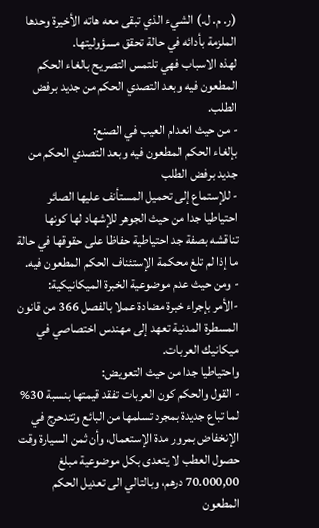(ر. م. ل.) الشيء الذي تبقى معه هاته الأخيرة وحدها الملزمة بأدائه في حالة تحقق مسؤوليتها.
لهذه الاسباب فهي تلتمس التصريح بالغاء الحكم المطعون فيه وبعد التصدي الحكم من جديد برفض الطلب.
- من حيث انعدام العيب في الصنع:
بإلغاء الحكم المطعون فيه وبعد التصدي الحكم من جديد برفض الطلب
- للإستماع إلى تحميل المستأنف عليها الصائر
احتياطيا جدا من حيث الجوهر للإشهاد لها كونها تناقشه بصفة جد احتياطية حفاظا على حقوقها في حالة ما إذا لم تلغ محكمة الإستئناف الحكم المطعون فيه.
- ومن حيث عدم موضوعية الخبرة الميكانيكية:
-الأمر بإجراء خبرة مضادة عملا بالفصل 366 من قانون المسطرة المدنية تعهد إلى مهندس اختصاصي في ميكانيك العربات.
واحتياطيا جدا من حيث التعويض:
- القول والحكم كون العربات تفقد قيمتها بنسبة 30% لما تباع جديدة بمجرد تسلمها من البائع وتتدحرج في الإنخفاض بمرور مدة الإستعمال، وأن ثمن السيارة وقت حصول العطب لا يتعدى بكل موضوعية مبلغ 70.000,00 درهم، وبالتالي الى تعديل الحكم المطعون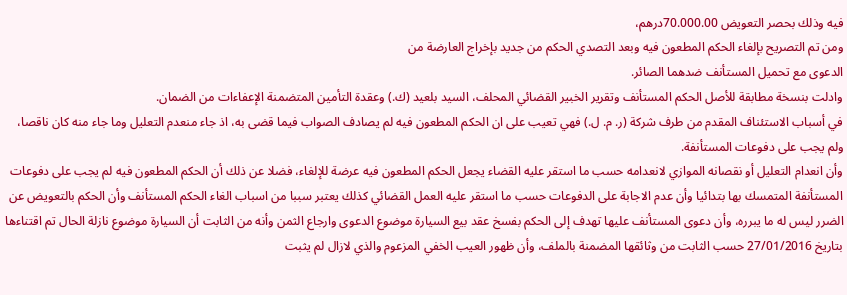فيه وذلك بحصر التعويض 70.000.00درهم،
ومن تم التصريح بإلغاء الحكم المطعون فيه وبعد التصدي الحكم من جديد بإخراج العارضة من
الدعوى مع تحميل المستأنف ضدهما الصائر.
وادلت بنسخة مطابقة للأصل الحكم المستأنف وتقرير الخبير القضائي المحلف، السيد بلعيد (ك.) وعقدة التأمين المتضمنة الإعفاءات من الضمان.
في أسباب الاستئناف المقدم من طرف شركة (ر. م. ل.) فهي تعيب على ان الحكم المطعون فيه لم يصادف الصواب فيما قضى به، اذ جاء منعدم التعليل وما جاء منه كان ناقصا، ولم يجب على دفوعات المستأنفة.
وأن انعدام التعليل أو نقصانه الموازي لانعدامه حسب ما استقر عليه القضاء يجعل الحكم المطعون فيه عرضة للإلغاء، فضلا عن ذلك أن الحكم المطعون فيه لم يجب على دفوعات المستأنفة المتمسك بها بتدائيا وأن عدم الاجابة على الدفوعات حسب ما استقر عليه العمل القضائي كذلك يعتبر سببا من اسباب الغاء الحكم المستأنف وأن الحكم بالتعويض عن الضرر ليس له ما يبرره، وأن دعوى المستأنف عليها تهدف إلى الحكم بفسخ عقد بيع السيارة موضوع الدعوى وارجاع الثمن وأنه من الثابت أن السيارة موضوع نازلة الحال تم اقتناءها بتاريخ 27/01/2016 حسب الثابت من وثائقها المضمنة بالملف، وأن ظهور العيب الخفي المزعوم والذي لازال لم يثبت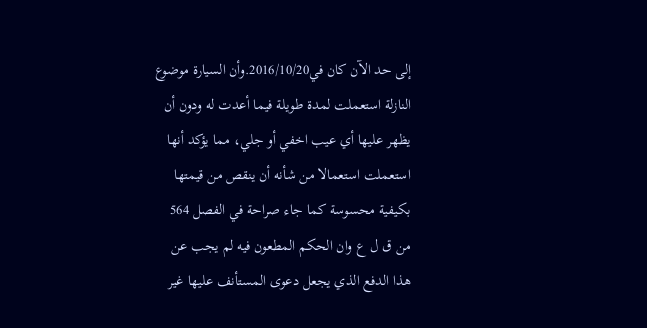إلى حد الآن كان في2016/10/20.وأن السيارة موضوع النازلة استعملت لمدة طويلة فيما أعدت له ودون أن يظهر عليها أي عيب اخفي أو جلي، مما يؤكد أنها استعملت استعمالا من شأنه أن ينقص من قيمتها بكيفية محسوسة كما جاء صراحة في الفصل 564 من ق ل ع وان الحكم المطعون فيه لم يجب عن هذا الدفع الذي يجعل دعوى المستأنف عليها غير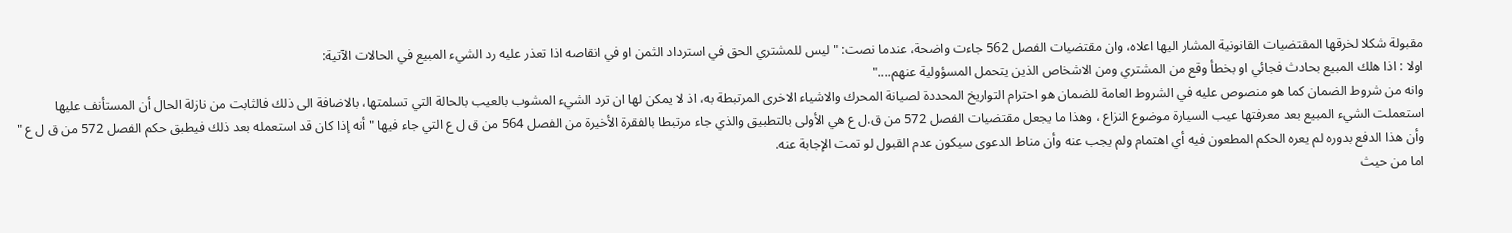مقبولة شكلا لخرقها المقتضيات القانونية المشار اليها اعلاه، وان مقتضيات الفصل 562 جاءت واضحة، عندما نصت: " ليس للمشتري الحق في استرداد الثمن او في انقاصه اذا تعذر عليه رد الشيء المبيع في الحالات الآتية:
اولا : اذا هلك المبيع بحادث فجائي او بخطأ وقع من المشتري ومن الاشخاص الذين يتحمل المسؤولية عنهم...."
وانه من شروط الضمان كما هو منصوص عليه في الشروط العامة للضمان هو احترام التواريخ المحددة لصيانة المحرك والاشياء الاخرى المرتبطة به، اذ لا يمكن لها ان ترد الشيء المشوب بالعيب بالحالة التي تسلمتها، بالاضافة الى ذلك فالثابت من نازلة الحال أن المستأنف عليها استعملت الشيء المبيع بعد معرفتها عيب السيارة موضوع النزاع ، وهذا ما يجعل مقتضيات الفصل 572 من ق.ل ع هي الأولى بالتطبيق والذي جاء مرتبطا بالفقرة الأخيرة من الفصل 564 من ق ل ع التي جاء فيها " أنه إذا کان قد استعمله بعد ذلك فيطبق حكم الفصل 572 من ق ل ع "
وأن هذا الدفع بدوره لم يعره الحكم المطعون فيه أي اهتمام ولم يجب عنه وأن مناط الدعوى سيكون عدم القبول لو تمت الإجابة عنه.
اما من حيث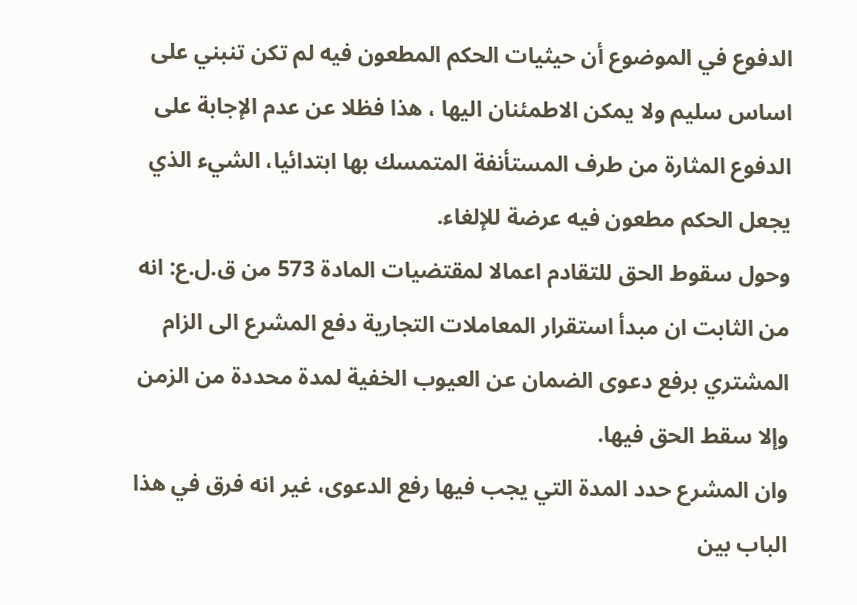الدفوع في الموضوع أن حيثيات الحكم المطعون فيه لم تكن تنبني على اساس سليم ولا يمكن الاطمئنان اليها ، هذا فظلا عن عدم الإجابة على الدفوع المثارة من طرف المستأنفة المتمسك بها ابتدائيا، الشيء الذي يجعل الحكم مطعون فيه عرضة للإلغاء.
وحول سقوط الحق للتقادم اعمالا لمقتضيات المادة 573 من ق.ل.ع: انه من الثابت ان مبدأ استقرار المعاملات التجارية دفع المشرع الى الزام المشتري برفع دعوى الضمان عن العيوب الخفية لمدة محددة من الزمن وإلا سقط الحق فيها.
وان المشرع حدد المدة التي يجب فيها رفع الدعوى، غير انه فرق في هذا الباب بين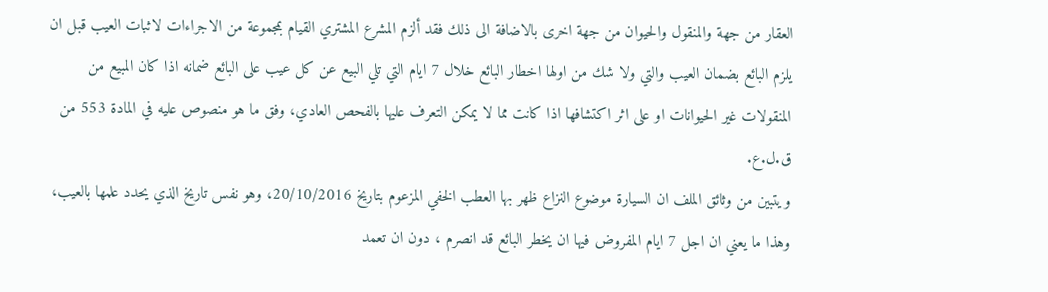العقار من جهة والمنقول والحيوان من جهة اخرى بالاضافة الى ذلك فقد ألزم المشرع المشتري القيام بمجموعة من الاجراءات لاثبات العيب قبل ان يلزم البائع بضمان العيب والتي ولا شك من اولها اخطار البائع خلال 7 ايام التي تلي البيع عن كل عيب على البائع ضمانه اذا كان المبيع من المنقولات غير الحيوانات او على اثر اكتشافها اذا كانت مما لا يمكن التعرف عليها بالفحص العادي، وفق ما هو منصوص عليه في المادة 553 من ق.ل.ع.
ويتبين من وثائق الملف ان السيارة موضوع النزاع ظهر بها العطب الخفي المزعوم بتاريخ 20/10/2016، وهو نفس تاريخ الذي يحدد علمها بالعيب، وهذا ما يعني ان اجل 7 ايام المفروض فيها ان يخطر البائع قد انصرم ، دون ان تعمد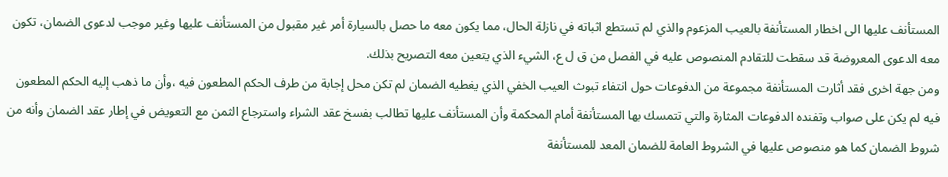المستأنف عليها الى اخطار المستأنفة بالعيب المزعوم والذي لم تستطع اثباته في نازلة الحال، مما يكون معه ما حصل بالسيارة أمر غير مقبول من المستأنف عليها وغير موجب لدعوى الضمان، تكون معه الدعوى المعروضة قد سقطت للتقادم المنصوص عليه في الفصل من ق ل ع، الشيء الذي يتعين معه التصريح بذلك.
ومن جهة اخرى فقد أثارت المستأنفة مجموعة من الدفوعات حول انتفاء تبوث العيب الخفي الذي يغطيه الضمان لم تكن محل إجابة من طرف الحكم المطعون فيه ،وأن ما ذهب إليه الحكم المطعون فيه لم يكن على صواب وتفنده الدفوعات المثارة والتي تتمسك بها المستأنفة أمام المحكمة وأن المستأنف عليها تطالب بفسخ عقد الشراء واسترجاع الثمن مع التعويض في إطار عقد الضمان وأنه من شروط الضمان كما هو منصوص عليها في الشروط العامة للضمان المعد للمستأنفة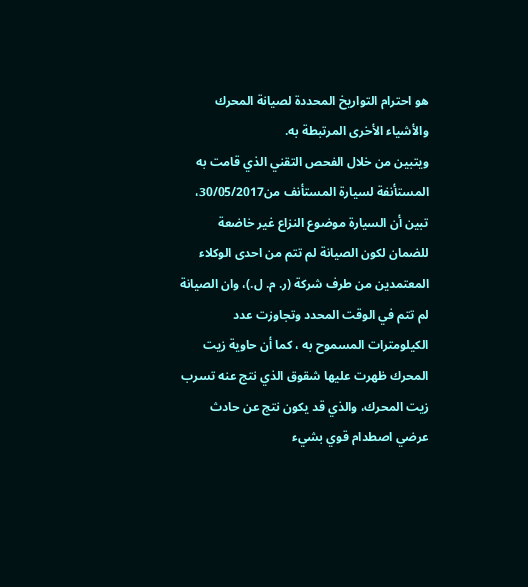هو احترام التواريخ المحددة لصيانة المحرك والأشياء الأخرى المرتبطة به.
ويتبين من خلال الفحص التقني الذي قامت به المستأنفة لسيارة المستأنف من30/05/2017، تبين أن السيارة موضوع النزاع غير خاضعة للضمان لكون الصيانة لم تتم من احدى الوكلاء المعتمدين من طرف شركة (ر. م. ل.)، وان الصيانة لم تتم في الوقت المحدد وتجاوزت عدد الكيلومترات المسموح به ، كما أن حاوية زيت المحرك ظهرت عليها شقوق الذي نتج عنه تسرب زيت المحرك، والذي قد يكون نتج عن حادث عرضي اصطدام قوي بشيء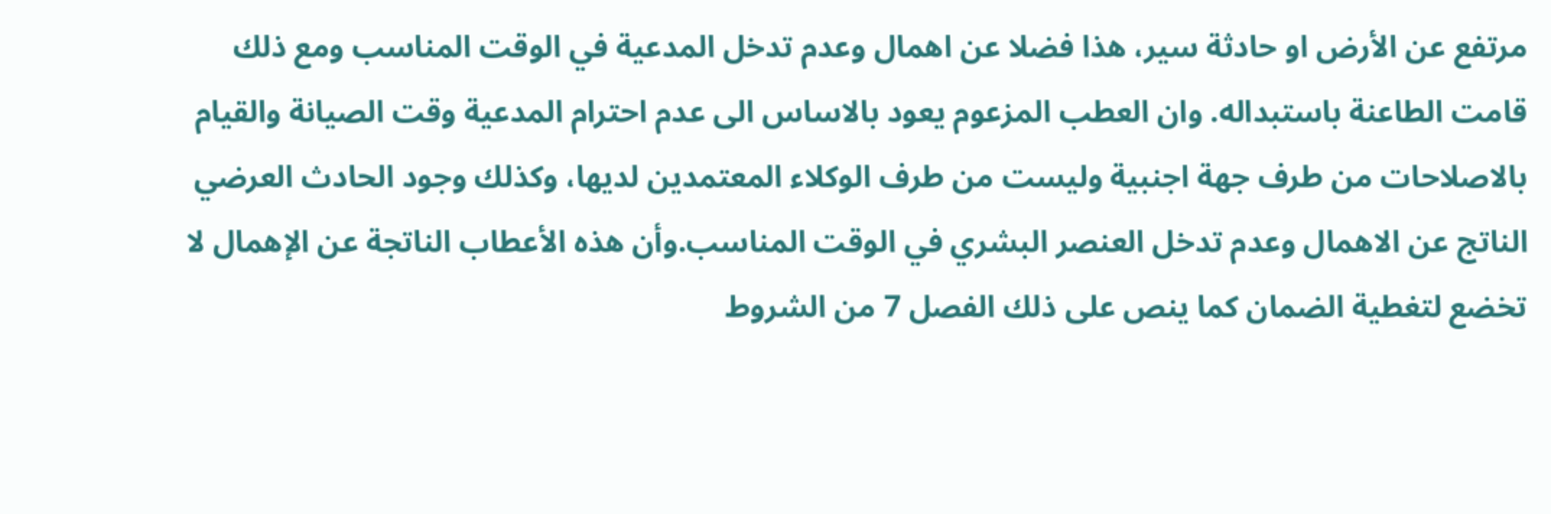مرتفع عن الأرض او حادثة سير، هذا فضلا عن اهمال وعدم تدخل المدعية في الوقت المناسب ومع ذلك قامت الطاعنة باستبداله. وان العطب المزعوم يعود بالاساس الى عدم احترام المدعية وقت الصيانة والقيام بالاصلاحات من طرف جهة اجنبية وليست من طرف الوكلاء المعتمدين لديها، وكذلك وجود الحادث العرضي الناتج عن الاهمال وعدم تدخل العنصر البشري في الوقت المناسب.وأن هذه الأعطاب الناتجة عن الإهمال لا تخضع لتغطية الضمان كما ينص على ذلك الفصل 7 من الشروط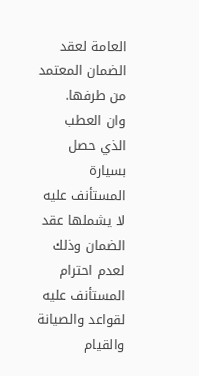العامة لعقد الضمان المعتمد من طرفها.
وان العطب الذي حصل بسيارة المستأنف عليه لا يشملها عقد الضمان وذلك لعدم احترام المستأنف عليه لقواعد والصيانة والقيام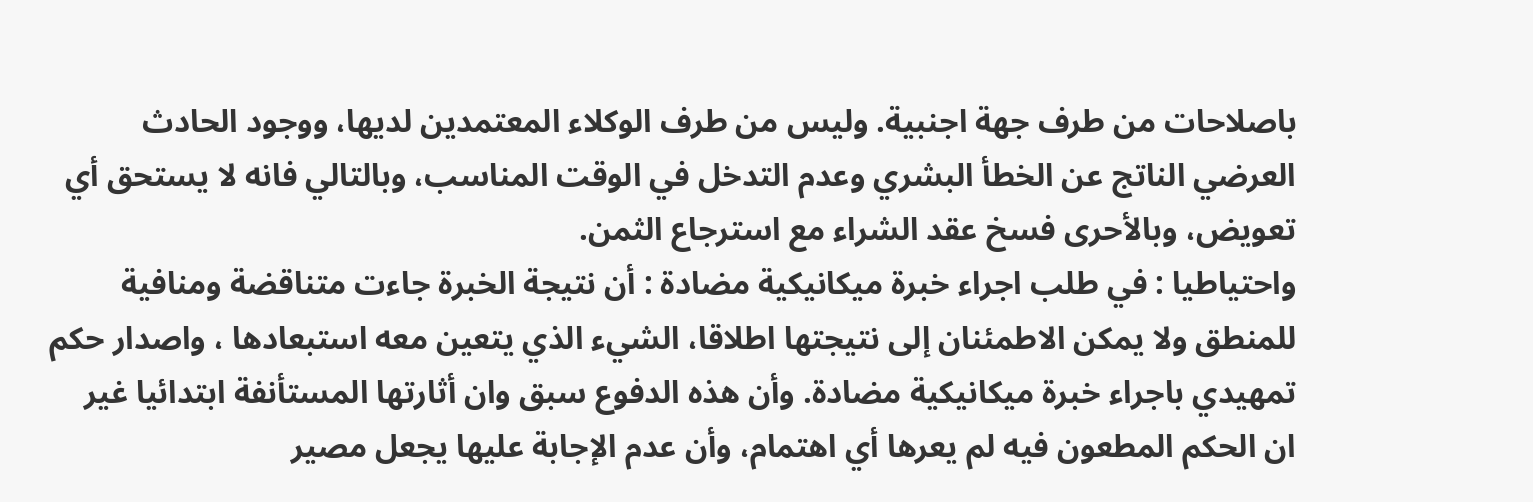باصلاحات من طرف جهة اجنبية. وليس من طرف الوكلاء المعتمدين لديها، ووجود الحادث العرضي الناتج عن الخطأ البشري وعدم التدخل في الوقت المناسب، وبالتالي فانه لا يستحق أي تعويض، وبالأحرى فسخ عقد الشراء مع استرجاع الثمن.
واحتياطيا : في طلب اجراء خبرة ميكانيكية مضادة : أن نتيجة الخبرة جاءت متناقضة ومنافية للمنطق ولا يمكن الاطمئنان إلى نتيجتها اطلاقا، الشيء الذي يتعين معه استبعادها ، واصدار حكم تمهيدي باجراء خبرة ميكانيكية مضادة. وأن هذه الدفوع سبق وان أثارتها المستأنفة ابتدائيا غير ان الحكم المطعون فيه لم يعرها أي اهتمام، وأن عدم الإجابة عليها يجعل مصير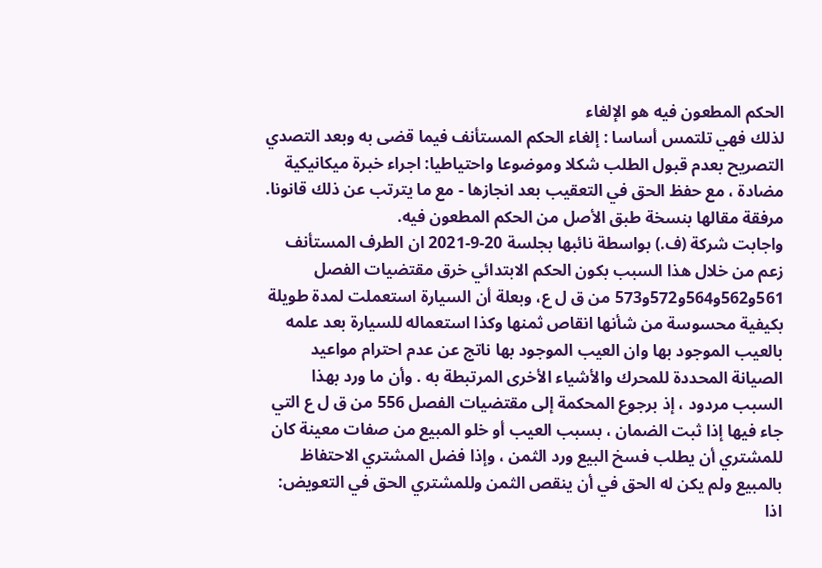الحكم المطعون فيه هو الإلغاء
لذلك فهي تلتمس أساسا : إلغاء الحكم المستأنف فيما قضی به وبعد التصدي التصريح بعدم قبول الطلب شكلا وموضوعا واحتياطيا: اجراء خبرة ميكانيكية مضادة ، مع حفظ الحق في التعقيب بعد انجازها - مع ما يترتب عن ذلك قانونا. مرفقة مقالها بنسخة طبق الأصل من الحكم المطعون فيه.
واجابت شركة (ف.) بواسطة نائبها بجلسة 20-9-2021 ان الطرف المستأنف زعم من خلال هذا السبب بكون الحكم الابتدائي خرق مقتضيات الفصل 561و562و564و572و573 من ق ل ع، وبعلة أن السيارة استعملت لمدة طويلة بكيفية محسوسة من شأنها انقاص ثمنها وكذا استعماله للسيارة بعد علمه بالعيب الموجود بها وان العيب الموجود بها ناتج عن عدم احترام مواعيد الصيانة المحددة للمحرك والأشياء الأخرى المرتبطة به . وأن ما ورد بهذا السبب مردود ، إذ برجوع المحكمة إلى مقتضيات الفصل 556 من ق ل ع التي جاء فيها إذا ثبت الضمان ، بسبب العيب أو خلو المبيع من صفات معينة كان للمشتري أن يطلب فسخ البيع ورد الثمن ، وإذا فضل المشتري الاحتفاظ بالمبيع ولم يكن له الحق في أن ينقص الثمن وللمشتري الحق في التعويض:
اذا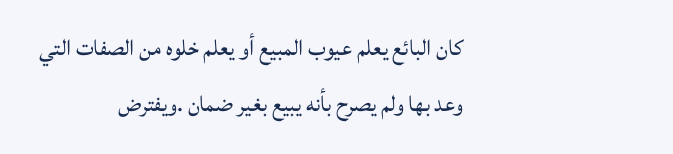كان البائع يعلم عيوب المبيع أو يعلم خلوه من الصفات التي وعد بها ولم يصرح بأنه يبيع بغير ضمان .ويفترض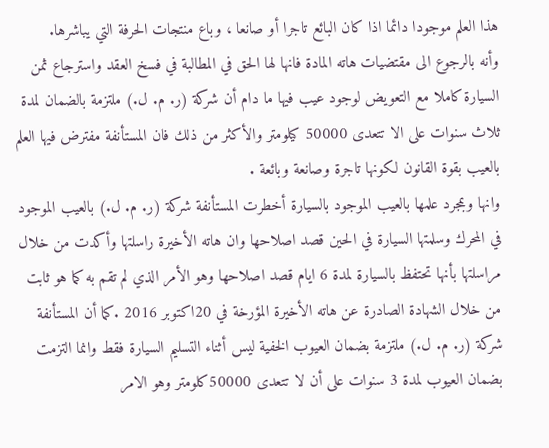هذا العلم موجودا دائما اذا كان البائع تاجرا أو صانعا ، وباع منتجات الحرفة التي يباشرها.
وأنه بالرجوع الى مقتضيات هاته المادة فانها لها الحق في المطالبة في فسخ العقد واسترجاع ثمن السيارة كاملا مع التعويض لوجود عيب فيها ما دام أن شركة (ر. م. ل.) ملتزمة بالضمان لمدة ثلاث سنوات على الا تتعدى 50000 كيلومتر والأكثر من ذلك فان المستأنفة مفترض فيها العلم بالعيب بقوة القانون لكونها تاجرة وصانعة وبائعة .
وانها وبمجرد علمها بالعيب الموجود بالسيارة أخطرت المستأنفة شركة (ر. م. ل.) بالعيب الموجود في المحرك وسلمتها السيارة في الحين قصد اصلاحها وان هاته الأخيرة راسلتها وأكدت من خلال مراسلتها بأنها تحتفظ بالسيارة لمدة 6 ايام قصد اصلاحها وهو الأمر الذي لم تقم به كما هو ثابت من خلال الشهادة الصادرة عن هاته الأخيرة المؤرخة في 20اکتوبر 2016 .كما أن المستأنفة شركة (ر. م. ل.) ملتزمة بضمان العيوب الخفية ليس أثناء التسليم السيارة فقط وانما التزمت بضمان العيوب لمدة 3 سنوات على أن لا تتعدى 50000کلومتر وهو الامر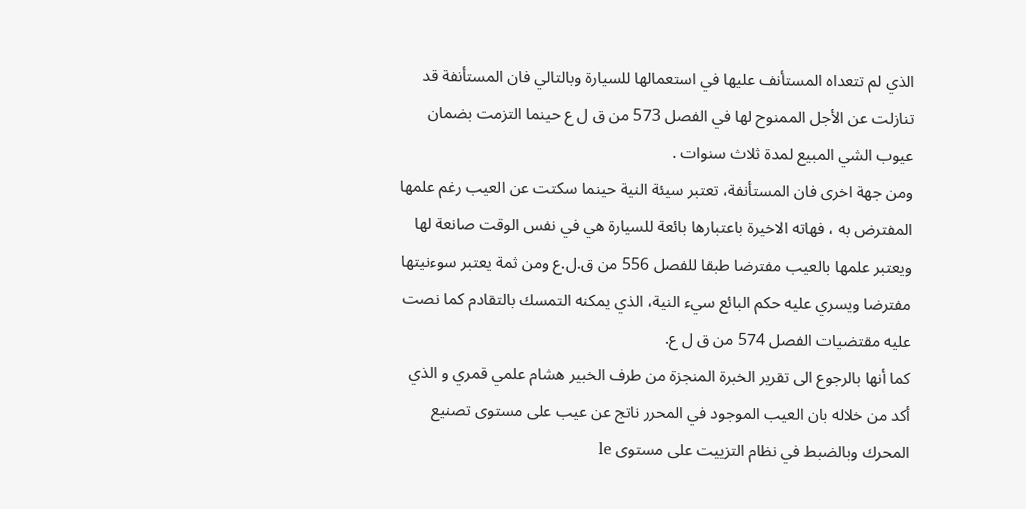الذي لم تتعداه المستأنف عليها في استعمالها للسيارة وبالتالي فان المستأنفة قد تنازلت عن الأجل الممنوح لها في الفصل 573 من ق ل ع حينما التزمت بضمان عيوب الشي المبيع لمدة ثلاث سنوات .
ومن جهة اخرى فان المستأنفة، تعتبر سيئة النية حينما سكتت عن العيب رغم علمها المفترض به ، فهاته الاخيرة باعتبارها بائعة للسيارة هي في نفس الوقت صانعة لها ويعتبر علمها بالعيب مفترضا طبقا للفصل 556 من ق.ل.ع ومن ثمة يعتبر سوءنيتها مفترضا ويسري عليه حكم البائع سيء النية، الذي يمكنه التمسك بالتقادم كما نصت عليه مقتضیات الفصل 574 من ق ل ع.
كما أنها بالرجوع الى تقرير الخبرة المنجزة من طرف الخبير هشام علمي قمري و الذي أكد من خلاله بان العيب الموجود في المحرر ناتج عن عيب على مستوى تصنيع المحرك وبالضبط في نظام التزييت على مستوی le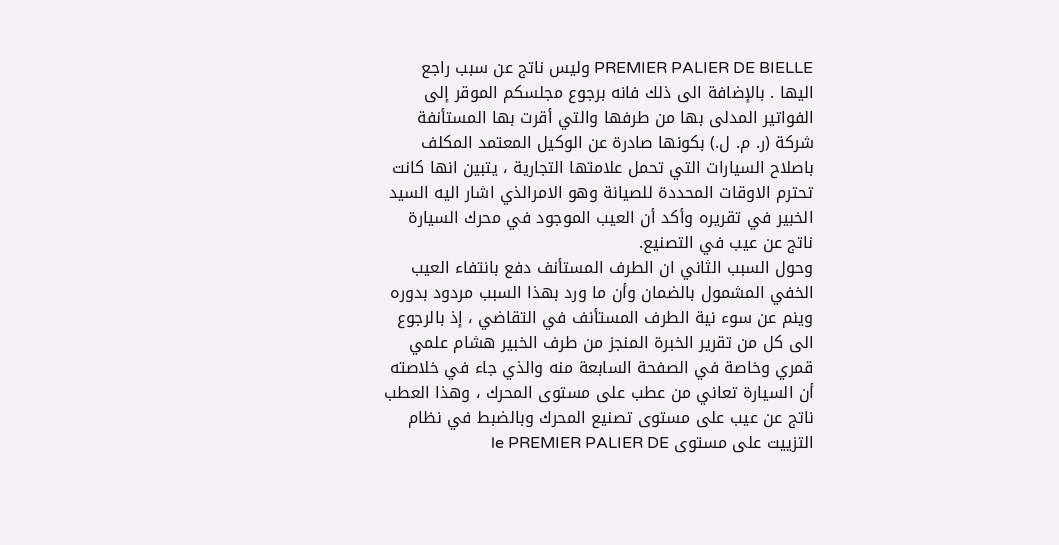PREMIER PALIER DE BIELLE وليس ناتج عن سبب راجع اليها . بالإضافة الى ذلك فانه برجوع مجلسكم الموقر إلى الفواتير المدلى بها من طرفها والتي أقرت بها المستأنفة شركة (ر. م. ل.) بكونها صادرة عن الوكيل المعتمد المكلف باصلاح السيارات التي تحمل علامتها التجارية ، يتبين انها كانت تحترم الاوقات المحددة للصيانة وهو الامرالذي اشار اليه السيد الخبير في تقريره وأكد أن العيب الموجود في محرك السيارة ناتج عن عيب في التصنيع.
وحول السبب الثاني ان الطرف المستأنف دفع بانتفاء العيب الخفي المشمول بالضمان وأن ما ورد بهذا السبب مردود بدوره وينم عن سوء نية الطرف المستأنف في التقاضي ، إذ بالرجوع الى كل من تقرير الخبرة المنجز من طرف الخبير هشام علمي قمري وخاصة في الصفحة السابعة منه والذي جاء في خلاصته أن السيارة تعاني من عطب على مستوى المحرك ، وهذا العطب ناتج عن عيب على مستوى تصنيع المحرك وبالضبط في نظام التزييت على مستوى le PREMIER PALIER DE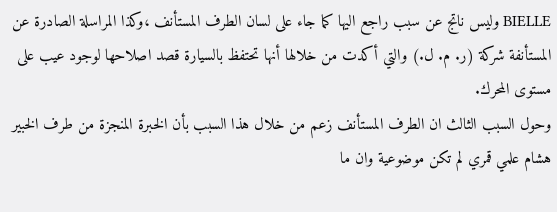BIELLE وليس ناتج عن سبب راجع اليها كما جاء على لسان الطرف المستأنف ،وكذا المراسلة الصادرة عن المستأنفة شركة (ر. م. ل.) والتي أكدت من خلالها أنها تحتفظ بالسيارة قصد اصلاحها لوجود عيب على مستوى المحرك.
وحول السبب الثالث ان الطرف المستأنف زعم من خلال هذا السبب بأن الخبرة المنجزة من طرف الخبير هشام علمي قمري لم تكن موضوعية وان ما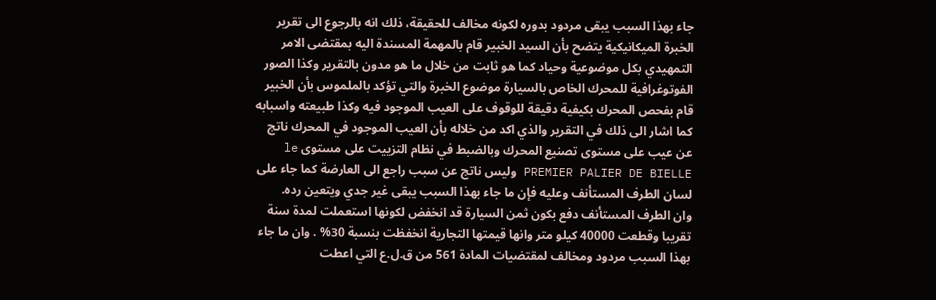جاء بهذا السبب يبقى مردود بدوره لكونه مخالف للحقيقة، ذلك انه بالرجوع الى تقرير الخبرة الميكانيكية يتضح بأن السيد الخبير قام بالمهمة المسندة اليه بمقتضى الامر التمهيدي بكل موضوعية وحياد كما هو ثابت من خلال ما هو مدون بالتقرير وكذا الصور الفوتوغرافية للمحرك الخاص بالسيارة موضوع الخبرة والتي تؤكد بالملموس بأن الخبير قام بفحص المحرك بكيفية دقيقة للوقوف على العيب الموجود فيه وكذا طبيعته واسبابه كما اشار الى ذلك في التقرير والذي اكد من خلاله بأن العيب الموجود في المحرك ناتج عن عيب على مستوى تصنيع المحرك وبالضبط في نظام التزييت على مستوى le PREMIER PALIER DE BIELLE وليس ناتج عن سبب راجع الى العارضة كما جاء على لسان الطرف المستأنف وعليه فإن ما جاء بهذا السبب يبقى غير جدي ويتعين رده.
وان الطرف المستأنف دفع بكون ثمن السيارة قد انخفض لكونها استعملت لمدة سنة تقريبا وقطعت 40000 كيلو متر وانها قيمتها التجارية انخفظت بنسبة 30% . وان ما جاء بهذا السبب مردود ومخالف لمقتضيات المادة 561 من ق.ل.ع التي اعطت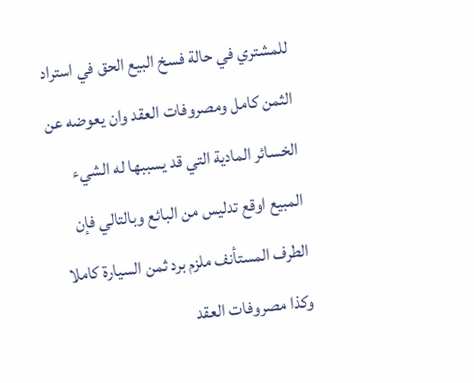للمشتري في حالة فسخ البيع الحق في استراد الثمن كامل ومصروفات العقد وان يعوضه عن الخسائر المادية التي قد يسببها له الشيء المبيع اوقع تدليس من البائع وبالتالي فإن الطرف المستأنف ملزم برد ثمن السيارة كاملا وكذا مصروفات العقد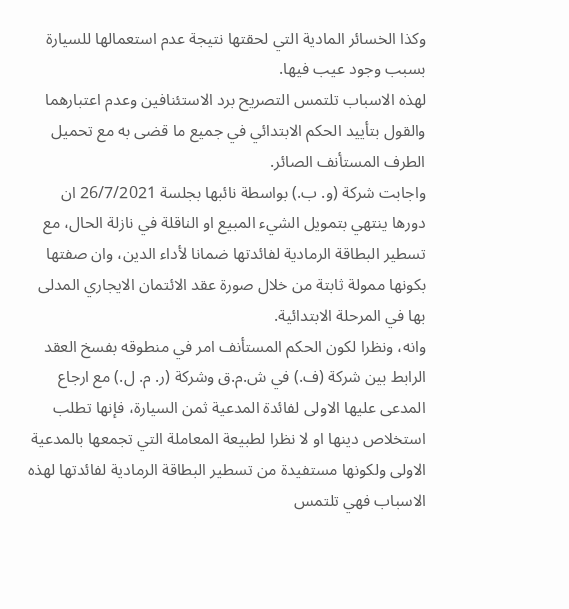وكذا الخسائر المادية التي لحقتها نتيجة عدم استعمالها للسيارة بسبب وجود عيب فيها.
لهذه الاسباب تلتمس التصريح برد الاستئنافين وعدم اعتبارهما والقول بتأييد الحكم الابتدائي في جميع ما قضى به مع تحميل الطرف المستأنف الصائر.
واجابت شركة (و. ب.) بواسطة نائبها بجلسة 26/7/2021 ان دورها ينتهي بتمويل الشيء المبيع او الناقلة في نازلة الحال، مع تسطير البطاقة الرمادية لفائدتها ضمانا لأداء الدين، وان صفتها بكونها ممولة ثابتة من خلال صورة عقد الائتمان الايجاري المدلى بها في المرحلة الابتدائية.
وانه، ونظرا لكون الحكم المستأنف امر في منطوقه بفسخ العقد الرابط بين شركة (ف.) في ش.م.ق وشركة (ر. م. ل.) مع ارجاع المدعى عليها الاولى لفائدة المدعية ثمن السيارة، فإنها تطلب استخلاص دينها او لا نظرا لطبيعة المعاملة التي تجمعها بالمدعية الاولى ولكونها مستفيدة من تسطير البطاقة الرمادية لفائدتها لهذه الاسباب فهي تلتمس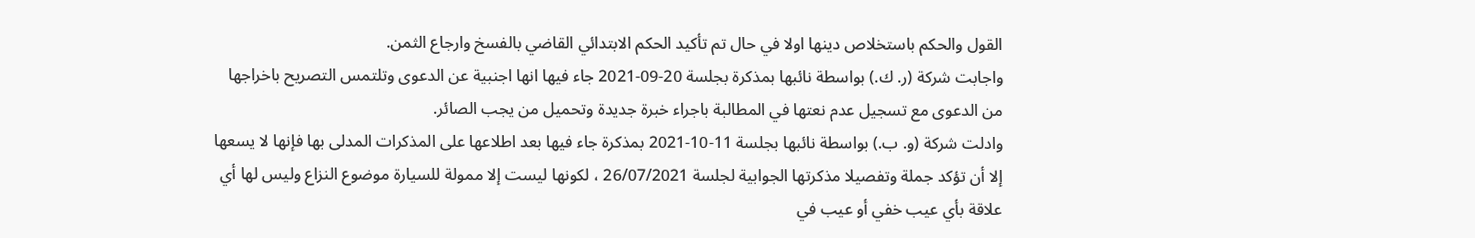القول والحكم باستخلاص دينها اولا في حال تم تأكيد الحكم الابتدائي القاضي بالفسخ وارجاع الثمن.
واجابت شركة (ر. ك.) بواسطة نائبها بمذكرة بجلسة 20-09-2021 جاء فيها انها اجنبية عن الدعوى وتلتمس التصريح باخراجها من الدعوى مع تسجيل عدم نعتها في المطالبة باجراء خبرة جديدة وتحميل من يجب الصائر.
وادلت شركة (و. ب.) بواسطة نائبها بجلسة 11-10-2021 بمذكرة جاء فيها بعد اطلاعها على المذكرات المدلى بها فإنها لا يسعها إلا أن تؤكد جملة وتفصيلا مذكرتها الجوابية لجلسة 26/07/2021 ، لكونها ليست إلا ممولة للسيارة موضوع النزاع وليس لها أي علاقة بأي عيب خفي أو عيب في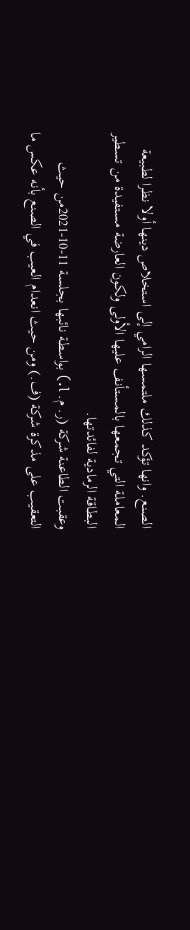الصنع. وانها تؤكد كذلك ملتمسها الرامي إلى استخلاص دينها أولا نظرا لطبيعة المعاملة التي تجمعها بالمستأنف عليها الأولى ولكون العارضة مستفيدة من تسطير البطاقة الرمادية لفائدتها.
وعقبت الطاعنة شركة (ر. م. l.) بواسطة نائبها بجلسة 11-10-2021من حيث التعقيب على مذكرة شركة (ف.) ومن حيث انعدام العيب في الصنع بأنه عكس ما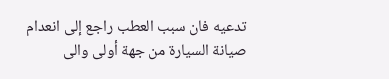تدعيه فان سبب العطب راجع إلى انعدام صيانة السيارة من جهة أولى والی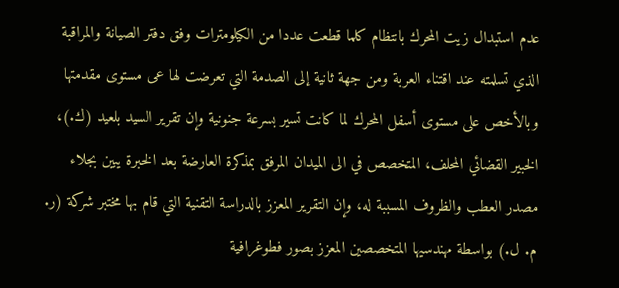عدم استبدال زيت المحرك بانتظام كلما قطعت عددا من الكيلومترات وفق دفتر الصيانة والمراقبة الذي تسلمته عند اقتناء العربة ومن جهة ثانية إلى الصدمة التي تعرضت لها عی مستوى مقدمتها وبالأخص على مستوى أسفل المحرك لما كانت تسير بسرعة جنونية وإن تقرير السيد بلعيد (ك.)، الخبير القضائي المحلف، المتخصص في الی الميدان المرفق بمذكرة العارضة بعد الخبرة يبين بجلاء مصدر العطب والظروف المسببة له، وإن التقرير المعزز بالدراسة التقنية التي قام بها مختبر شركة (ر. م. ل.) بواسطة مهندسيها المتخصصين المعزز بصور فطوغرافية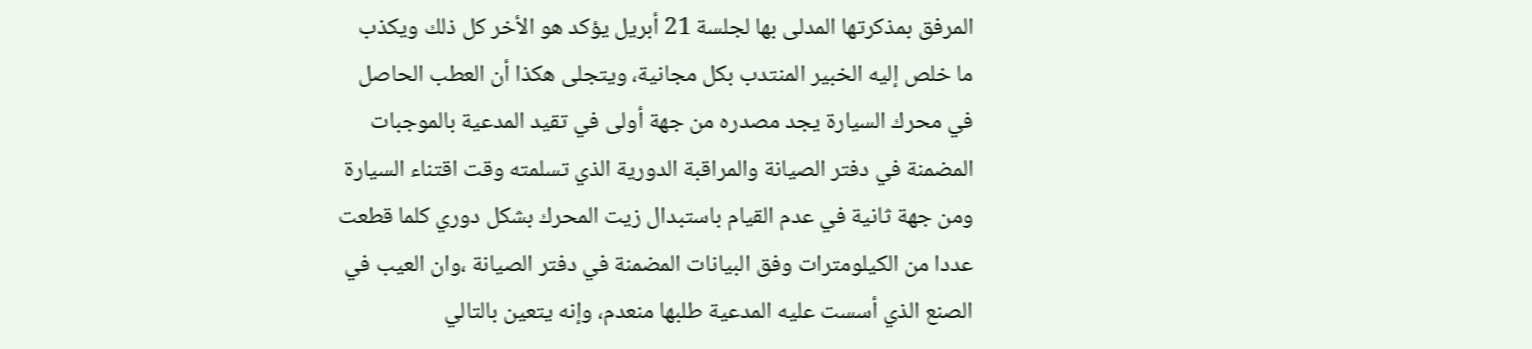المرفق بمذكرتها المدلى بها لجلسة 21 أبريل يؤكد هو الأخر كل ذلك ويكذب ما خلص إليه الخبير المنتدب بكل مجانية، ويتجلى هكذا أن العطب الحاصل في محرك السيارة يجد مصدره من جهة أولى في تقيد المدعية بالموجبات المضمنة في دفتر الصيانة والمراقبة الدورية الذي تسلمته وقت اقتناء السيارة ومن جهة ثانية في عدم القيام باستبدال زيت المحرك بشكل دوري كلما قطعت عددا من الكيلومترات وفق البيانات المضمنة في دفتر الصيانة ،وان العيب في الصنع الذي أسست عليه المدعية طلبها منعدم، وإنه يتعين بالتالي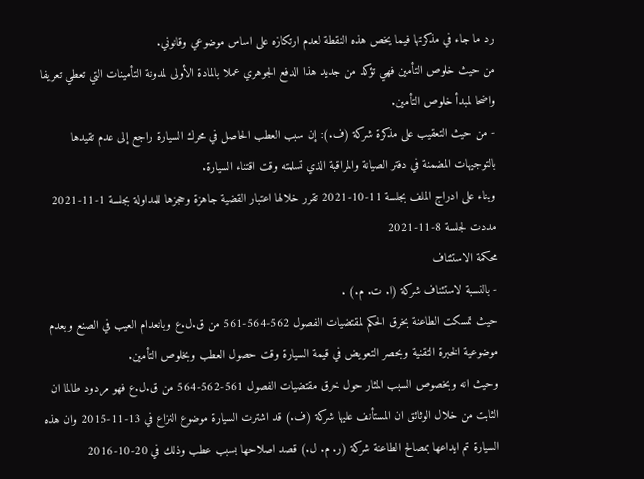رد ما جاء في مذكرتها فيما يخص هذه النقطة لعدم ارتكازه على اساس موضوعي وقانوني.
من حيث خلوص التأمين فهي تؤكد من جديد هذا الدفع الجوهري عملا بالمادة الأولى لمدونة التأمينات التي تعطي تعريفا واضحا لمبدأ خلوص التأمين.
- من حيث التعقيب على مذكرة شركة (ف.): إن سبب العطب الحاصل في محرك السيارة راجع إلى عدم تقيدها بالتوجيهات المضمنة في دفتر الصيانة والمراقبة الذي تسلمته وقت اقتناء السيارة.
وبناء على ادراج الملف بجلسة 11-10-2021 تقرر خلالها اعتبار القضية جاهزة وحجزها للمداولة بجلسة 1-11-2021 مددت لجلسة 8-11-2021
محكمة الاستئناف
- بالنسبة لاستئناف شركة (ا. ت. م.) .
حيث تمسكت الطاعنة بخرق الحكم لمقتضيات الفصول 562-564-561 من ق.ل.ع وبانعدام العيب في الصنع وبعدم موضوعية الخبرة التقنية وبحصر التعويض في قيمة السيارة وقت حصول العطب وبخلوص التأمين.
وحيث انه وبخصوص السبب المثار حول خرق مقتضيات الفصول 561-562-564 من ق.ل.ع فهو مردود طالما ان الثابت من خلال الوثائق ان المستأنف عليها شركة (ف.) قد اشترت السيارة موضوع النزاع في 13-11-2015 وان هذه السيارة تم ايداعها بمصالح الطاعنة شركة (ر. م. ل.) قصد اصلاحها بسبب عطب وذلك في 20-10-2016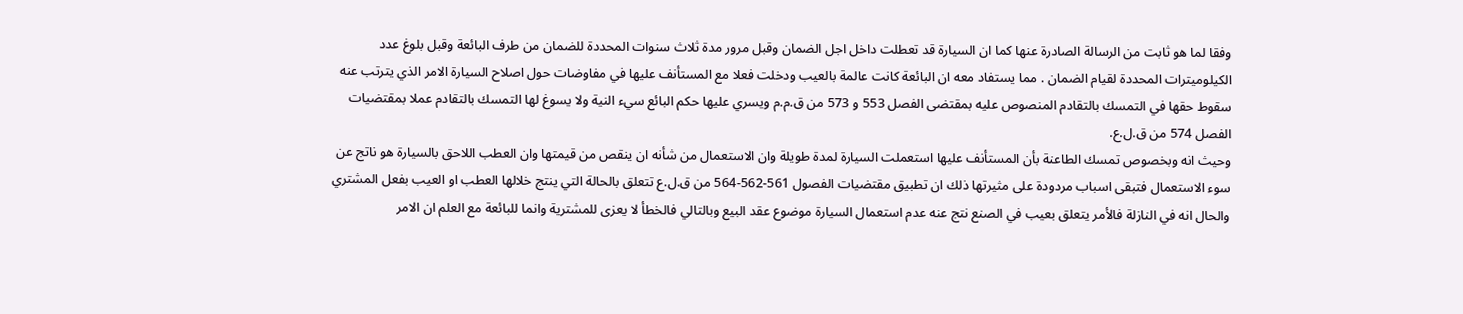وفقا لما هو ثابت من الرسالة الصادرة عنها كما ان السيارة قد تعطلت داخل اجل الضمان وقبل مرور مدة ثلاث سنوات المحددة للضمان من طرف البائعة وقبل بلوغ عدد الكيلوميترات المحددة لقيام الضمان . مما يستفاد معه ان البائعة كانت عالمة بالعيب ودخلت فعلا مع المستأنف عليها في مفاوضات حول اصلاح السيارة الامر الذي يترتب عنه سقوط حقها في التمسك بالتقادم المنصوص عليه بمقتضى الفصل 553 و 573 من ق.م.م ويسري عليها حكم البائع سيء النية ولا يسوغ لها التمسك بالتقادم عملا بمقتضيات الفصل 574 من ق.ل.ع.
وحيث انه وبخصوص تمسك الطاعنة بأن المستأنف عليها استعملت السيارة لمدة طويلة وان الاستعمال من شأنه ان ينقص من قيمتها وان العطب اللاحق بالسيارة هو ناتج عن سوء الاستعمال فتبقى اسباب مردودة على مثيرتها ذلك ان تطبيق مقتضيات الفصول 561-562-564 من ق.ل.ع تتعلق بالحالة التي ينتج خلالها العطب او العيب بفعل المشتري والحال انه في النازلة فالأمر يتعلق بعيب في الصنع نتج عنه عدم استعمال السيارة موضوع عقد البيع وبالتالي فالخطأ لا يعزى للمشترية وانما للبائعة مع العلم ان الامر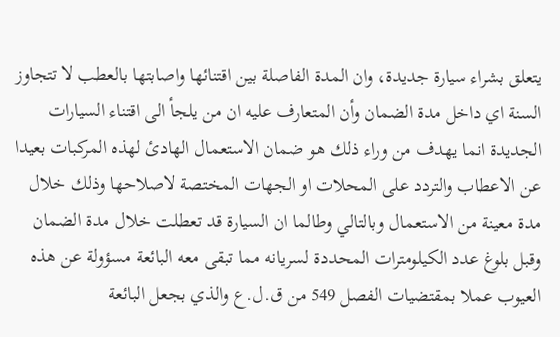يتعلق بشراء سيارة جديدة، وان المدة الفاصلة بين اقتنائها واصابتها بالعطب لا تتجاوز السنة اي داخل مدة الضمان وأن المتعارف عليه ان من يلجأ الى اقتناء السيارات الجديدة انما يهدف من وراء ذلك هو ضمان الاستعمال الهادئ لهذه المركبات بعيدا عن الاعطاب والتردد على المحلات او الجهات المختصة لاصلاحها وذلك خلال مدة معينة من الاستعمال وبالتالي وطالما ان السيارة قد تعطلت خلال مدة الضمان وقبل بلوغ عدد الكيلومترات المحددة لسريانه مما تبقى معه البائعة مسؤولة عن هذه العيوب عملا بمقتضيات الفصل 549 من ق.ل.ع والذي بجعل البائعة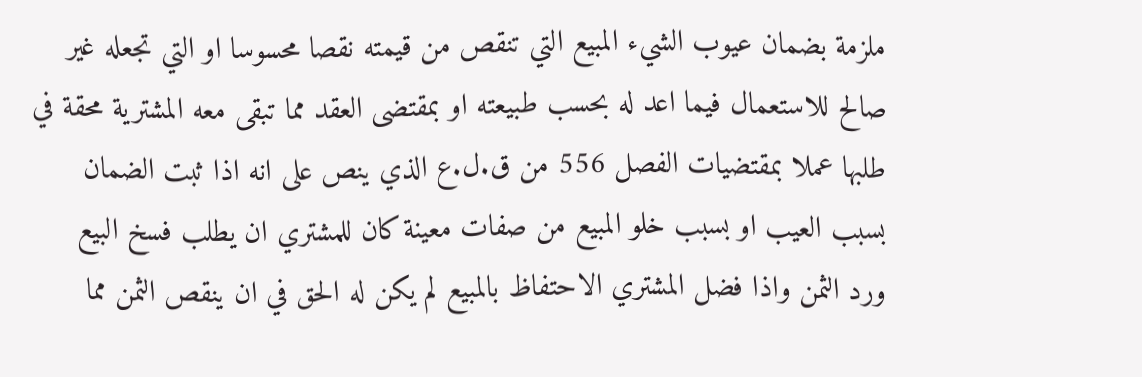ملزمة بضمان عيوب الشيء المبيع التي تنقص من قيمته نقصا محسوسا او التي تجعله غير صالح للاستعمال فيما اعد له بحسب طبيعته او بمقتضى العقد مما تبقى معه المشترية محقة في طلبها عملا بمقتضيات الفصل 556 من ق.ل.ع الذي ينص على انه اذا ثبت الضمان بسبب العيب او بسبب خلو المبيع من صفات معينة كان للمشتري ان يطلب فسخ البيع ورد الثمن واذا فضل المشتري الاحتفاظ بالمبيع لم يكن له الحق في ان ينقص الثمن مما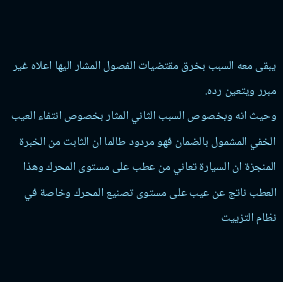يبقى معه السبب بخرق مقتضيات الفصول المشار اليها اعلاه غير مبرر ويتعين رده.
وحيث انه وبخصوص السبب الثاني المثار بخصوص انتفاء العيب الخفي المشمول بالضمان فهو مردود طالما ان الثابت من الخبرة المنجزة ان السيارة تعاني من عطب على مستوى المحرك وهذا العطب ناتج عن عيب على مستوى تصنيع المحرك وخاصة في نظام التزييت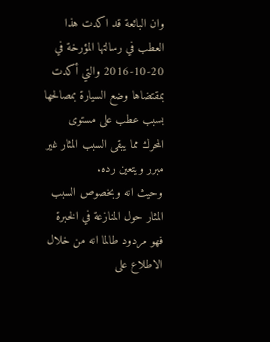وان البائعة قد اكدت هذا العطب في رسالتها المؤرخة في 20-10-2016 والتي أكدت بمقتضاها وضع السيارة بمصالحها بسبب عطب على مستوى المحرك مما يبقى السبب المثار غير مبرر ويتعين رده.
وحيث انه وبخصوص السبب المثار حول المنازعة في الخبرة فهو مردود طالما انه من خلال الاطلاع على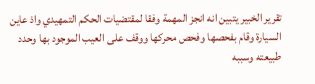تقرير الخبير يتبين انه انجز المهمة وفقا لمقتضيات الحكم التمهيدي واذ عاين السيارة وقام بفحصها وفحص محركها ووقف على العيب الموجود بها وحدد طبيعته وسببه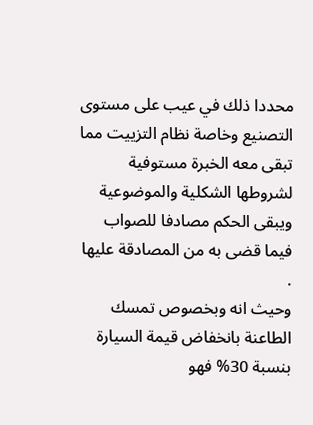محددا ذلك في عيب على مستوى التصنيع وخاصة نظام التزييت مما تبقى معه الخبرة مستوفية لشروطها الشكلية والموضوعية ويبقى الحكم مصادفا للصواب فيما قضى به من المصادقة عليها .
وحيث انه وبخصوص تمسك الطاعنة بانخفاض قيمة السيارة بنسبة 30% فهو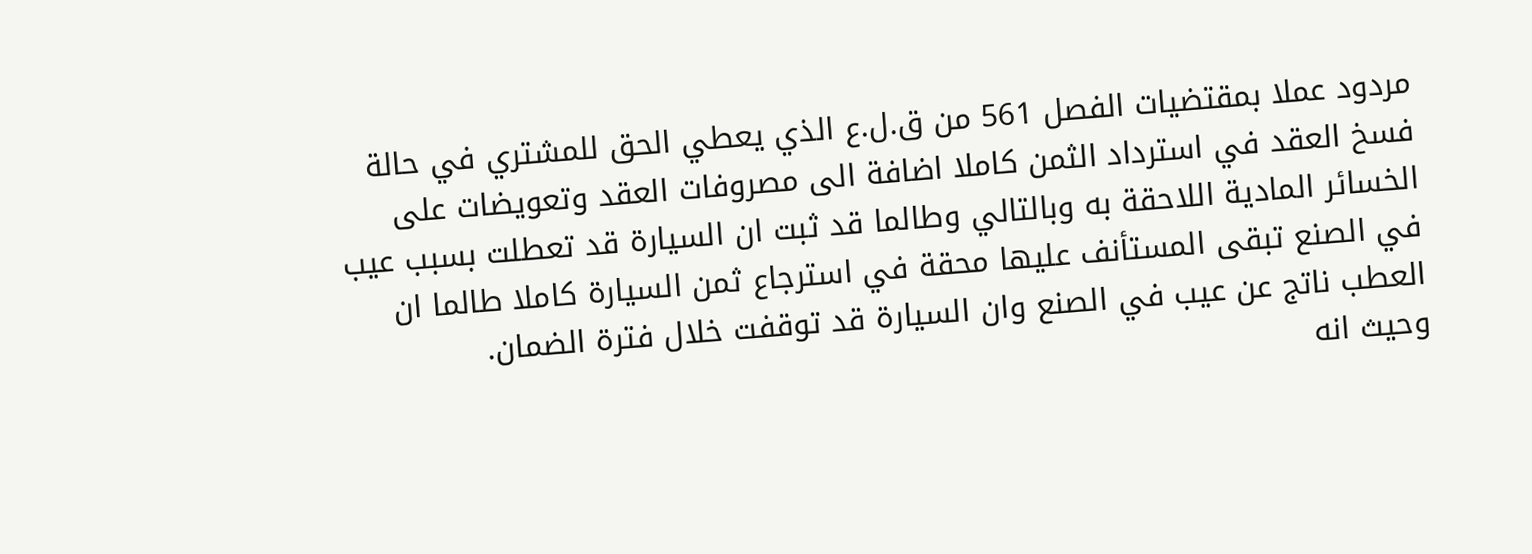مردود عملا بمقتضيات الفصل 561 من ق.ل.ع الذي يعطي الحق للمشتري في حالة فسخ العقد في استرداد الثمن كاملا اضافة الى مصروفات العقد وتعويضات على الخسائر المادية اللاحقة به وبالتالي وطالما قد ثبت ان السيارة قد تعطلت بسبب عيب في الصنع تبقى المستأنف عليها محقة في استرجاع ثمن السيارة كاملا طالما ان العطب ناتج عن عيب في الصنع وان السيارة قد توقفت خلال فترة الضمان.
وحيث انه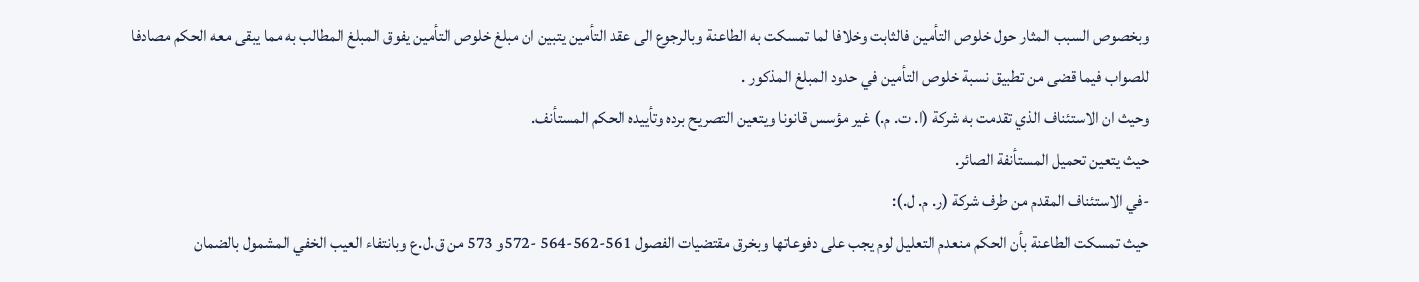وبخصوص السبب المثار حول خلوص التأمين فالثابت وخلافا لما تمسكت به الطاعنة وبالرجوع الى عقد التأمين يتبين ان مبلغ خلوص التأمين يفوق المبلغ المطالب به مما يبقى معه الحكم مصادفا للصواب فيما قضى من تطبيق نسبة خلوص التأمين في حدود المبلغ المذكور .
وحيث ان الاستئناف الذي تقدمت به شركة (ا. ت. م.) غير مؤسس قانونا ويتعين التصريح برده وتأييده الحكم المستأنف.
حيث يتعين تحميل المستأنفة الصائر.
-في الاستئناف المقدم من طرف شركة (ر. م. ل.):
حيث تمسكت الطاعنة بأن الحكم منعدم التعليل لوم يجب على دفوعاتها وبخرق مقتضيات الفصول 561-562-564 -572و 573 من ق.ل.ع وبانتفاء العيب الخفي المشمول بالضمان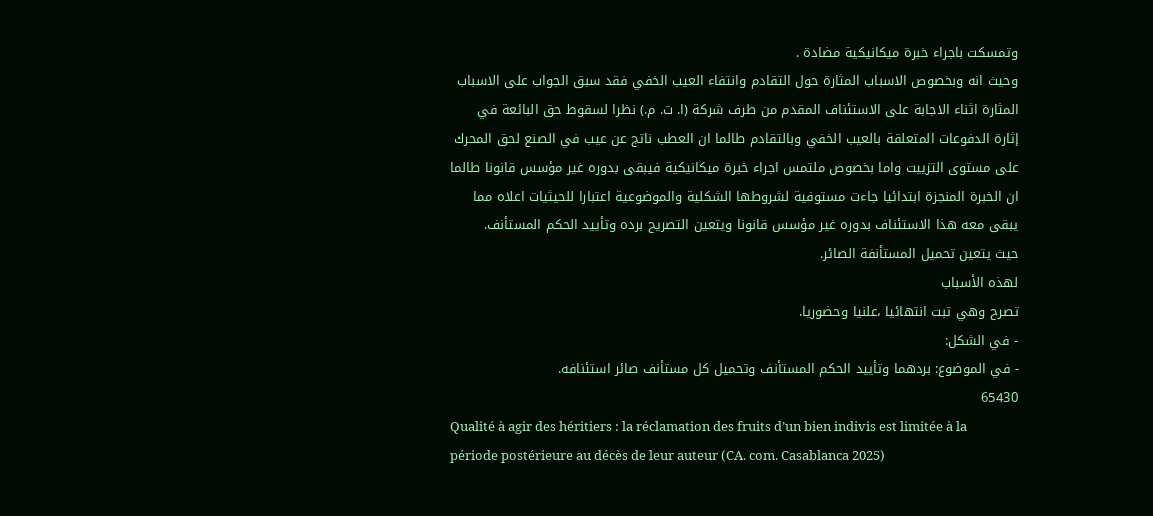وتمسكت باجراء خبرة ميكانيكية مضادة .
وحيث انه وبخصوص الاسباب المثارة حول التقادم وانتفاء العيب الخفي فقد سبق الجواب على الاسباب المثارة اثناء الاجابة على الاستئناف المقدم من طرف شركة (ا. ت. م.) نظرا لسقوط حق البائعة في إثارة الدفوعات المتعلقة بالعيب الخفي وبالتقادم طالما ان العطب ناتج عن عيب في الصنع لحق المحرك على مستوى التزييت واما بخصوص ملتمس اجراء خبرة ميكانيكية فيبقى بدوره غير مؤسس قانونا طالما ان الخبرة المنجزة ابتدائيا جاءت مستوفية لشروطها الشكلية والموضوعية اعتبارا للحيثيات اعلاه مما يبقى معه هذا الاستئناف بدوره غير مؤسس قانونا ويتعين التصريح برده وتأييد الحكم المستأنف.
حيث يتعين تحميل المستأنفة الصائر.
لهذه الأسباب
تصرح وهي تبت انتهائيا ،علنيا وحضوريا.
- في الشكل:
- في الموضوع: بردهما وتأييد الحكم المستأنف وتحميل كل مستأنف صائر استئنافه.
65430
Qualité à agir des héritiers : la réclamation des fruits d’un bien indivis est limitée à la période postérieure au décès de leur auteur (CA. com. Casablanca 2025)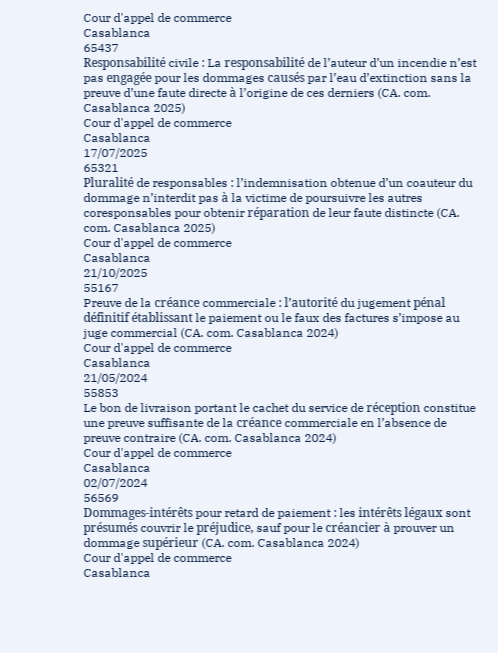Cour d'appel de commerce
Casablanca
65437
Responsabilité civile : La responsabilité de l’auteur d’un incendie n’est pas engagée pour les dommages causés par l’eau d’extinction sans la preuve d’une faute directe à l’origine de ces derniers (CA. com. Casablanca 2025)
Cour d'appel de commerce
Casablanca
17/07/2025
65321
Pluralité de responsables : l’indemnisation obtenue d’un coauteur du dommage n’interdit pas à la victime de poursuivre les autres coresponsables pour obtenir réparation de leur faute distincte (CA. com. Casablanca 2025)
Cour d'appel de commerce
Casablanca
21/10/2025
55167
Preuve de la créance commerciale : l’autorité du jugement pénal définitif établissant le paiement ou le faux des factures s’impose au juge commercial (CA. com. Casablanca 2024)
Cour d'appel de commerce
Casablanca
21/05/2024
55853
Le bon de livraison portant le cachet du service de réception constitue une preuve suffisante de la créance commerciale en l’absence de preuve contraire (CA. com. Casablanca 2024)
Cour d'appel de commerce
Casablanca
02/07/2024
56569
Dommages-intérêts pour retard de paiement : les intérêts légaux sont présumés couvrir le préjudice, sauf pour le créancier à prouver un dommage supérieur (CA. com. Casablanca 2024)
Cour d'appel de commerce
Casablanca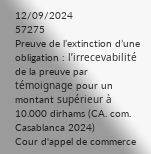12/09/2024
57275
Preuve de l’extinction d’une obligation : l’irrecevabilité de la preuve par témoignage pour un montant supérieur à 10.000 dirhams (CA. com. Casablanca 2024)
Cour d'appel de commerce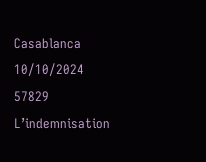Casablanca
10/10/2024
57829
L’indemnisation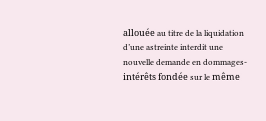allouée au titre de la liquidation d’une astreinte interdit une nouvelle demande en dommages-intérêts fondée sur le même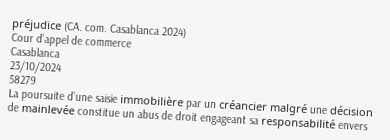préjudice (CA. com. Casablanca 2024)
Cour d'appel de commerce
Casablanca
23/10/2024
58279
La poursuite d’une saisie immobilière par un créancier malgré une décision de mainlevée constitue un abus de droit engageant sa responsabilité envers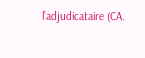l’adjudicataire (CA.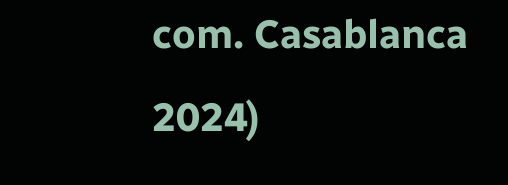com. Casablanca 2024)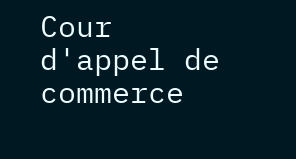Cour d'appel de commerce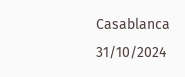Casablanca
31/10/2024